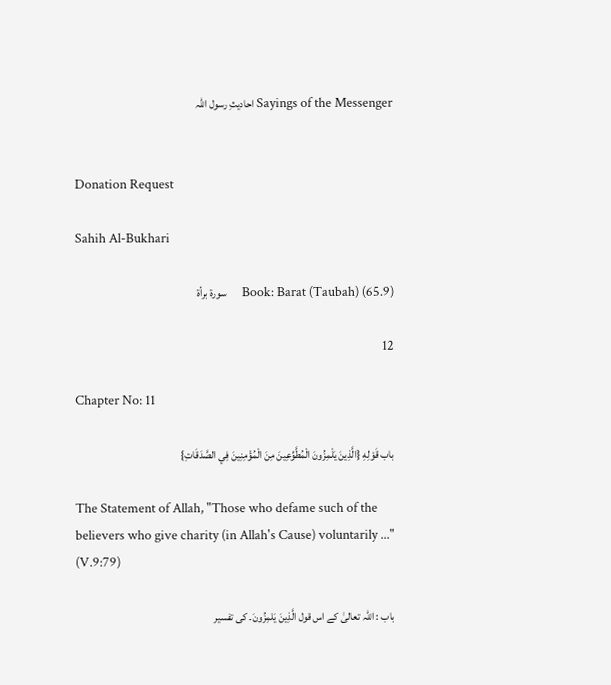Sayings of the Messenger احادیثِ رسول اللہ


Donation Request

Sahih Al-Bukhari

Book: Barat (Taubah) (65.9)     سورة برأة

12

Chapter No: 11

باب قَوْلِهِ {الَّذِينَ يَلْمِزُونَ الْمُطَّوِّعِينَ مِنَ الْمُؤْمِنِينَ فِي الصَّدَقَاتِ}

The Statement of Allah, "Those who defame such of the believers who give charity (in Allah's Cause) voluntarily ..." (V.9:79)

باب : اللہ تعالیٰ کے اس قول الَّذِینَ یَلمِزُونَ۔ کی تفسیر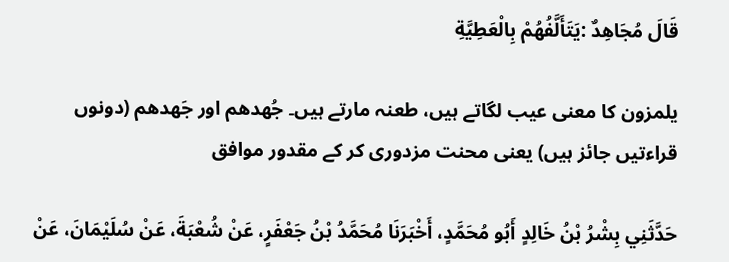قَالَ مُجَاهِدٌ :يَتَأَلَّفُهُمْ بِالْعَطِيَّةِ

یلمزون کا معنی عیب لگاتے ہیں، طعنہ مارتے ہیں۔ جُھدھم اور جَھدھم (دونوں قراءتیں جائز ہیں) یعنی محنت مزدوری کر کے مقدور موافق

حَدَّثَنِي بِشْرُ بْنُ خَالِدٍ أَبُو مُحَمَّدٍ، أَخْبَرَنَا مُحَمَّدُ بْنُ جَعْفَرٍ، عَنْ شُعْبَةَ، عَنْ سُلَيْمَانَ، عَنْ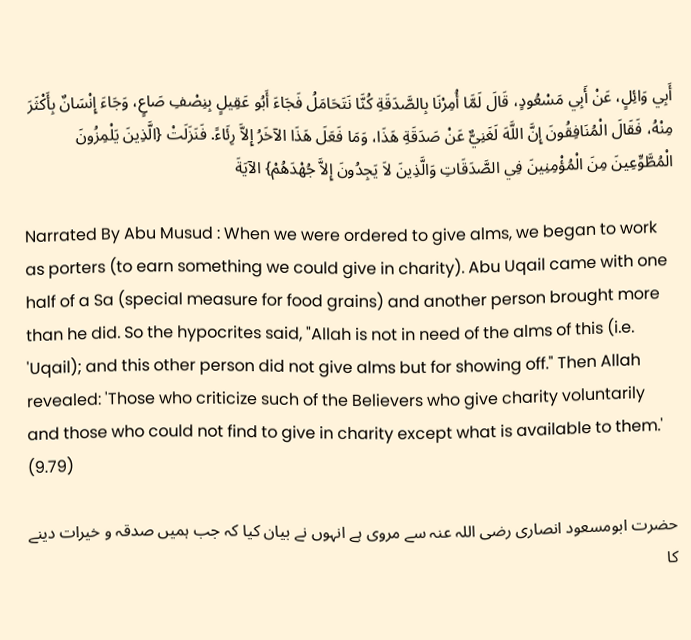أَبِي وَائِلٍ، عَنْ أَبِي مَسْعُودٍ، قَالَ لَمَّا أُمِرْنَا بِالصَّدَقَةِ كُنَّا نَتَحَامَلُ فَجَاءَ أَبُو عَقِيلٍ بِنِصْفِ صَاعٍ، وَجَاءَ إِنْسَانٌ بِأَكْثَرَ مِنْهُ، فَقَالَ الْمُنَافِقُونَ إِنَّ اللَّهَ لَغَنِيٌّ عَنْ صَدَقَةِ هَذَا، وَمَا فَعَلَ هَذَا الآخَرُ إِلاَّ رِئَاءً. فَنَزَلَتْ {الَّذِينَ يَلْمِزُونَ الْمُطَّوِّعِينَ مِنَ الْمُؤْمِنِينَ فِي الصَّدَقَاتِ وَالَّذِينَ لاَ يَجِدُونَ إِلاَّ جُهْدَهُمْ} الآيَةَ

Narrated By Abu Musud : When we were ordered to give alms, we began to work as porters (to earn something we could give in charity). Abu Uqail came with one half of a Sa (special measure for food grains) and another person brought more than he did. So the hypocrites said, "Allah is not in need of the alms of this (i.e. 'Uqail); and this other person did not give alms but for showing off." Then Allah revealed: 'Those who criticize such of the Believers who give charity voluntarily and those who could not find to give in charity except what is available to them.' (9.79)

حضرت ابومسعود انصاری رضی اللہ عنہ سے مروی ہے انہوں نے بیان کیا کہ جب ہمیں صدقہ و خیرات دینے کا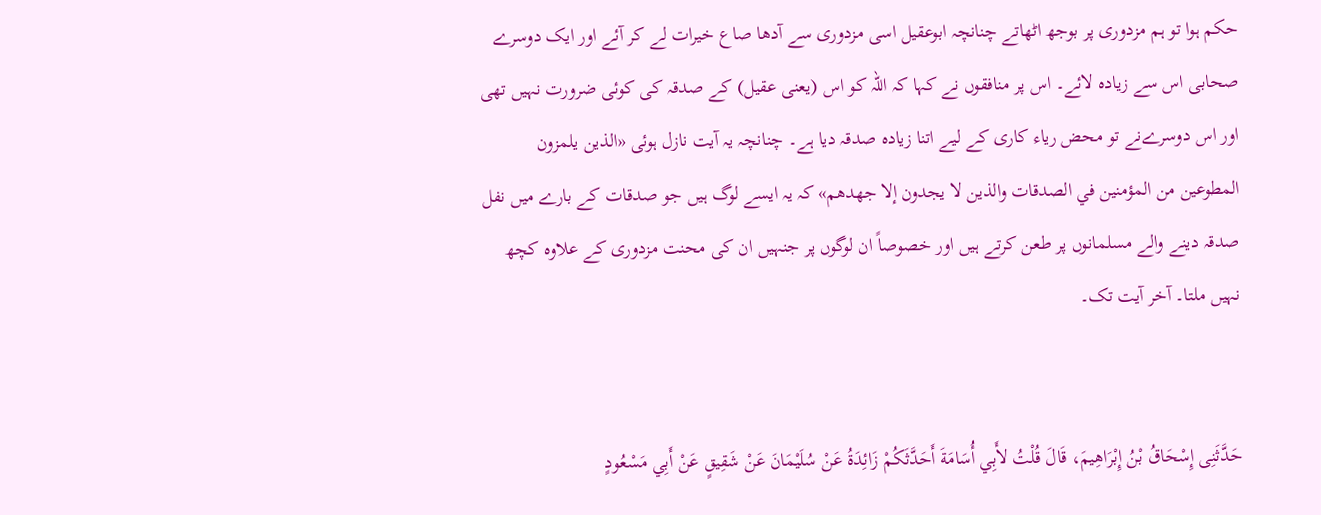حکم ہوا تو ہم مزدوری پر بوجھ اٹھاتے چنانچہ ابوعقیل اسی مزدوری سے آدھا صاع خیرات لے کر آئے اور ایک دوسرے صحابی اس سے زیادہ لائے۔ اس پر منافقوں نے کہا کہ اللہ کو اس (یعنی عقیل) کے صدقہ کی کوئی ضرورت نہیں تھی اور اس دوسرےنے تو محض ریاء کاری کے لیے اتنا زیادہ صدقہ دیا ہے۔ چنانچہ یہ آیت نازل ہوئی «الذين يلمزون المطوعين من المؤمنين في الصدقات والذين لا يجدون إلا جهدهم» کہ یہ ایسے لوگ ہیں جو صدقات کے بارے میں نفل صدقہ دینے والے مسلمانوں پر طعن کرتے ہیں اور خصوصاً ان لوگوں پر جنہیں ان کی محنت مزدوری کے علاوہ کچھ نہیں ملتا۔ آخر آیت تک۔


حَدَّثَنِى إِسْحَاقُ بْنُ إِبْرَاهِيمَ، قَالَ قُلْتُ لأَبِي أُسَامَةَ أَحَدَّثَكُمْ زَائِدَةُ عَنْ سُلَيْمَانَ عَنْ شَقِيقٍ عَنْ أَبِي مَسْعُودٍ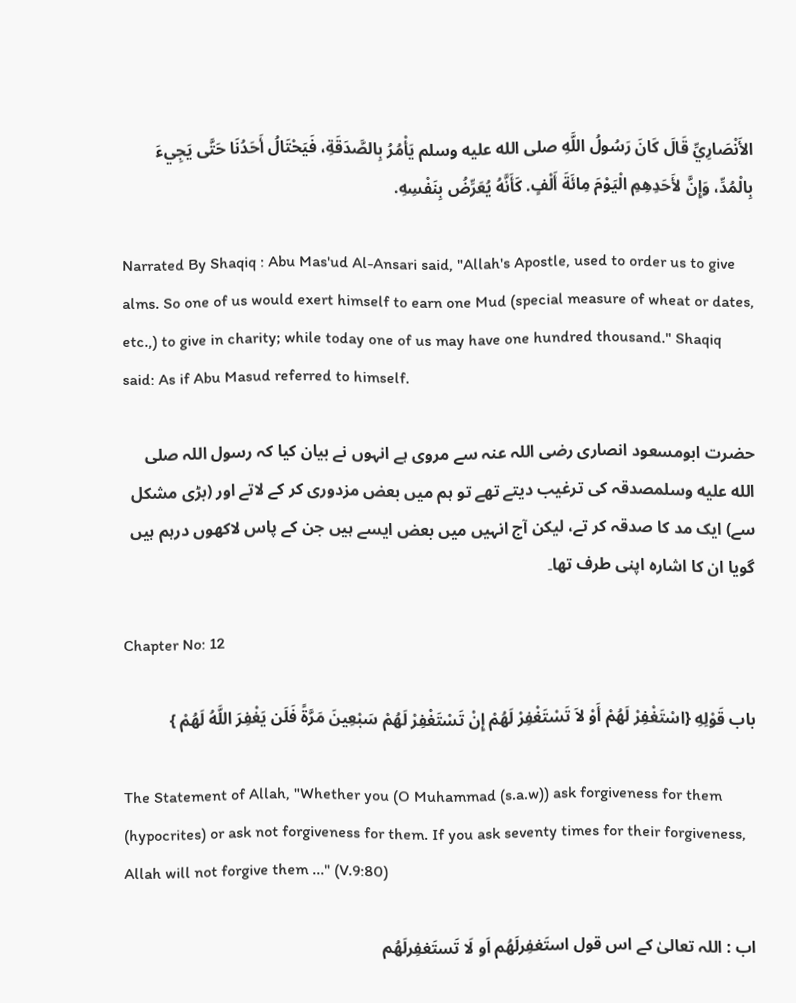الأَنْصَارِيِّ قَالَ كَانَ رَسُولُ اللَّهِ صلى الله عليه وسلم يَأْمُرُ بِالصَّدَقَةِ، فَيَحْتَالُ أَحَدُنَا حَتَّى يَجِيءَ بِالْمُدِّ، وَإِنَّ لأَحَدِهِمِ الْيَوْمَ مِائَةَ أَلْفٍ. كَأَنَّهُ يُعَرِّضُ بِنَفْسِهِ.

Narrated By Shaqiq : Abu Mas'ud Al-Ansari said, "Allah's Apostle, used to order us to give alms. So one of us would exert himself to earn one Mud (special measure of wheat or dates, etc.,) to give in charity; while today one of us may have one hundred thousand." Shaqiq said: As if Abu Masud referred to himself.

حضرت ابومسعود انصاری رضی اللہ عنہ سے مروی ہے انہوں نے بیان کیا کہ رسول اللہ صلى الله عليه وسلمصدقہ کی ترغیب دیتے تھے تو ہم میں بعض مزدوری کر کے لاتے اور (بڑی مشکل سے) ایک مد کا صدقہ کر تے، لیکن آج انہیں میں بعض ایسے ہیں جن کے پاس لاکھوں درہم ہیں گویا ان کا اشارہ اپنی طرف تھا۔

Chapter No: 12

باب قَوْلِهِ {اسْتَغْفِرْ لَهُمْ أَوْ لاَ تَسْتَغْفِرْ لَهُمْ إِنْ تَسْتَغْفِرْ لَهُمْ سَبْعِينَ مَرَّةً فَلَن يَغْفِرَ اللَّهُ لَهُمْ }

The Statement of Allah, "Whether you (O Muhammad (s.a.w)) ask forgiveness for them (hypocrites) or ask not forgiveness for them. If you ask seventy times for their forgiveness, Allah will not forgive them ..." (V.9:80)

اب : اللہ تعالیٰ کے اس قول استَغفِرلَھُم اَو لَا تَستَغفِرلَھُم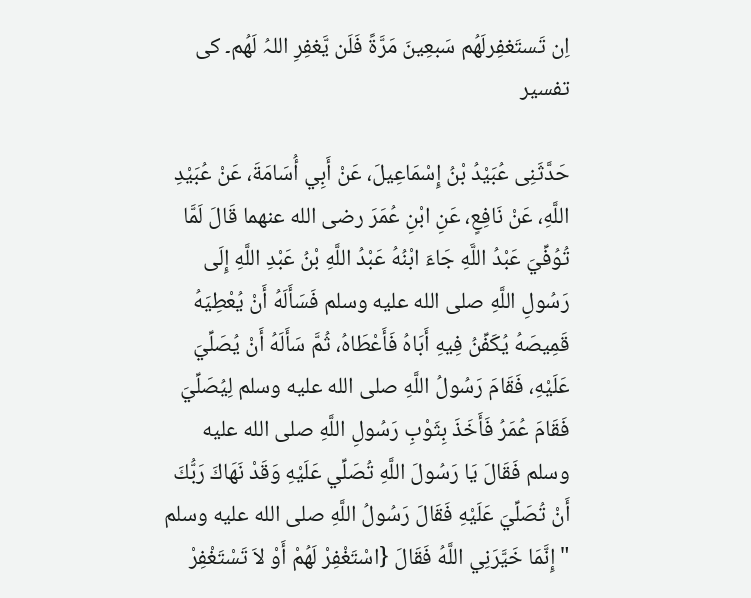اِن تَستَغفِرلَھُم سَبعِینَ مَرَّۃً فَلَن یَّغفِرِ اللہُ لَھُم۔ کی تفسیر

حَدَّثَنِى عُبَيْدُ بْنُ إِسْمَاعِيلَ، عَنْ أَبِي أُسَامَةَ، عَنْ عُبَيْدِ اللَّهِ، عَنْ نَافِعٍ، عَنِ ابْنِ عُمَرَ رضى الله عنهما قَالَ لَمَّا تُوُفِّيَ عَبْدُ اللَّهِ جَاءَ ابْنُهُ عَبْدُ اللَّهِ بْنُ عَبْدِ اللَّهِ إِلَى رَسُولِ اللَّهِ صلى الله عليه وسلم فَسَأَلَهُ أَنْ يُعْطِيَهُ قَمِيصَهُ يُكَفِّنُ فِيهِ أَبَاهُ فَأَعْطَاهُ، ثُمَّ سَأَلَهُ أَنْ يُصَلِّيَ عَلَيْهِ، فَقَامَ رَسُولُ اللَّهِ صلى الله عليه وسلم لِيُصَلِّيَ فَقَامَ عُمَرُ فَأَخَذَ بِثَوْبِ رَسُولِ اللَّهِ صلى الله عليه وسلم فَقَالَ يَا رَسُولَ اللَّهِ تُصَلِّي عَلَيْهِ وَقَدْ نَهَاكَ رَبُّكَ أَنْ تُصَلِّيَ عَلَيْهِ فَقَالَ رَسُولُ اللَّهِ صلى الله عليه وسلم " إِنَّمَا خَيَّرَنِي اللَّهُ فَقَالَ {اسْتَغْفِرْ لَهُمْ أَوْ لاَ تَسْتَغْفِرْ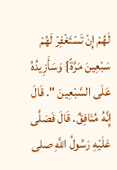لَهُمْ إِنْ تَسْتَغْفِرْ لَهُمْ سَبْعِينَ مَرَّةً} وَسَأَزِيدُهُ عَلَى السَّبْعِينَ ". قَالَ إِنَّهُ مُنَافِقٌ. قَالَ فَصَلَّى عَلَيْهِ رَسُولُ اللَّهِ صلى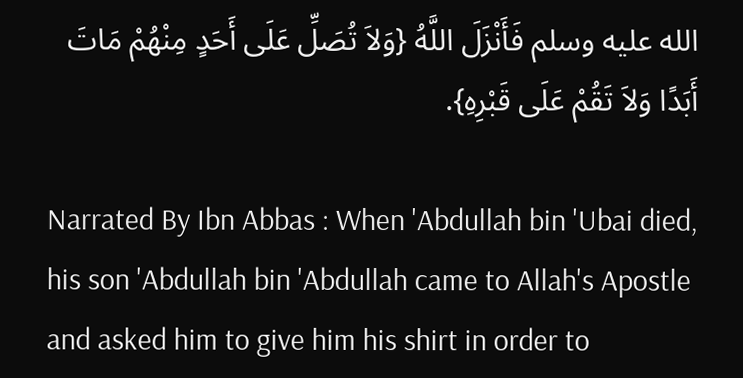الله عليه وسلم فَأَنْزَلَ اللَّهُ {وَلاَ تُصَلِّ عَلَى أَحَدٍ مِنْهُمْ مَاتَ أَبَدًا وَلاَ تَقُمْ عَلَى قَبْرِهِ}.

Narrated By Ibn Abbas : When 'Abdullah bin 'Ubai died, his son 'Abdullah bin 'Abdullah came to Allah's Apostle and asked him to give him his shirt in order to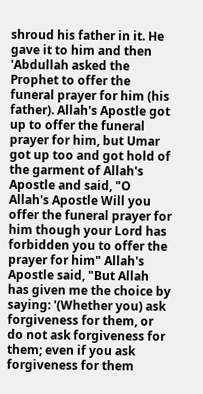shroud his father in it. He gave it to him and then 'Abdullah asked the Prophet to offer the funeral prayer for him (his father). Allah's Apostle got up to offer the funeral prayer for him, but Umar got up too and got hold of the garment of Allah's Apostle and said, "O Allah's Apostle Will you offer the funeral prayer for him though your Lord has forbidden you to offer the prayer for him" Allah's Apostle said, "But Allah has given me the choice by saying: '(Whether you) ask forgiveness for them, or do not ask forgiveness for them; even if you ask forgiveness for them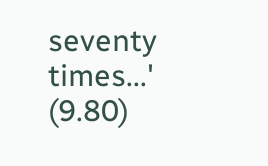seventy times...' (9.80)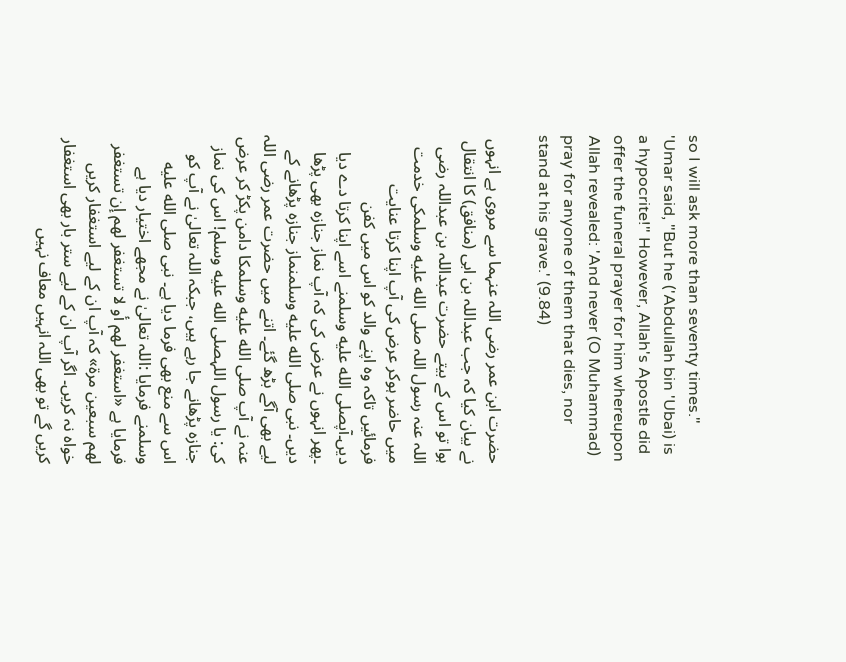so I will ask more than seventy times." 'Umar said, "But he ('Abdullah bin 'Ubai) is a hypocrite!" However, Allah's Apostle did offer the funeral prayer for him whereupon Allah revealed: 'And never (O Muhammad) pray for anyone of them that dies, nor stand at his grave.' (9.84)

حضرت ابن عمر رضی اللہ عنہما سے مروی ہے انہوں نے بیان کیا کہ جب عبداللہ بن ابی (منافق) کا انتقال ہوا تو اس کے بیتے حضرت عبداللہ بن عبداللہ رضی اللہ عنہ رسول اللہ صلى الله عليه وسلمکی خدمت میں حاضر ہوکر عرض کی آپ اپنا کرتا عنایت فرمائیں تاکہ وہ اپنے والد کو اس میں کفن دیں۔آپصلى الله عليه وسلمنے اسے اپنا کرتا دے دیا ۔پھر انہوں نے عرض کی کہ آپ نماز جنازہ بھی پڑھا دیں۔ نبی صلى الله عليه وسلمنماز جنازہ پڑھانے کے لیے بھی آگے بڑھ گئے۔ اتنے میں حضرت عمر رضی اللہ عنہ نے آپ صلى الله عليه وسلمکا دامن پکڑ کر عرض کی: یا رسول اللہصلى الله عليه وسلم! اس کی نماز جنازہ پڑھانے جا رہے ہیں، جبکہ اللہ تعالیٰ نے آپ کو اس سے منع بھی فرما دیا ہے۔ نبی صلى الله عليه وسلمنے فرمایا :اللہ تعالیٰ نے مجھے اختیار دیا ہے فرمایا ہے «استغفر لهم أو لا تستغفر لهم إن تستغفر لهم سبعين مرة» کہ آپ ان کے لیے استغفار کریں خواہ نہ کریں۔ اگر آپ ان کے لیے ستر بار بھی استغفار کریں گے تو بھی اللہ انہیں معاف نہیں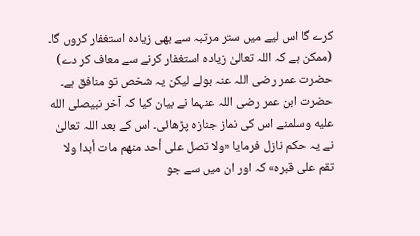کرے گا اس لیے میں ستر مرتبہ سے بھی زیادہ استغفار کروں گا۔ (ممکن ہے کہ اللہ تعالیٰ زیادہ استغفار کرنے سے معاف کر دے) حضرت عمر رضی اللہ عنہ بولے لیکن یہ شخص تو منافق ہے۔ حضرت ابن عمر رضی اللہ عنہما نے بیان کیا کہ آخر نبیصلى الله عليه وسلمنے اس کی نماز جنازہ پڑھائی۔ اس کے بعد اللہ تعالیٰ نے یہ حکم نازل فرمایا «ولا تصل على أحد منهم مات أبدا ولا تقم على قبره» کہ اور ان میں سے جو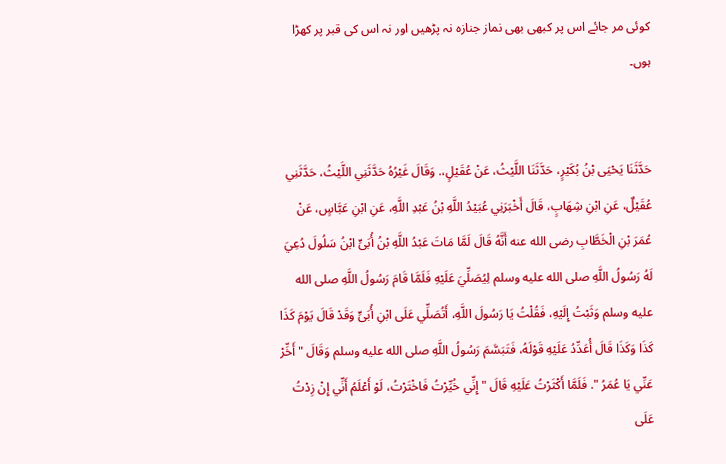کوئی مر جائے اس پر کبھی بھی نماز جنازہ نہ پڑھیں اور نہ اس کی قبر پر کھڑا ہوں۔


حَدَّثَنَا يَحْيَى بْنُ بُكَيْرٍ، حَدَّثَنَا اللَّيْثُ، عَنْ عُقَيْلٍ،. وَقَالَ غَيْرُهُ حَدَّثَنِي اللَّيْثُ، حَدَّثَنِي عُقَيْلٌ، عَنِ ابْنِ شِهَابٍ، قَالَ أَخْبَرَنِي عُبَيْدُ اللَّهِ بْنُ عَبْدِ اللَّهِ، عَنِ ابْنِ عَبَّاسٍ، عَنْ عُمَرَ بْنِ الْخَطَّابِ رضى الله عنه أَنَّهُ قَالَ لَمَّا مَاتَ عَبْدُ اللَّهِ بْنُ أُبَىٍّ ابْنُ سَلُولَ دُعِيَ لَهُ رَسُولُ اللَّهِ صلى الله عليه وسلم لِيُصَلِّيَ عَلَيْهِ فَلَمَّا قَامَ رَسُولُ اللَّهِ صلى الله عليه وسلم وَثَبْتُ إِلَيْهِ، فَقُلْتُ يَا رَسُولَ اللَّهِ، أَتُصَلِّي عَلَى ابْنِ أُبَىٍّ وَقَدْ قَالَ يَوْمَ كَذَا كَذَا وَكَذَا قَالَ أُعَدِّدُ عَلَيْهِ قَوْلَهُ، فَتَبَسَّمَ رَسُولُ اللَّهِ صلى الله عليه وسلم وَقَالَ " أَخِّرْ عَنِّي يَا عُمَرُ ". فَلَمَّا أَكْثَرْتُ عَلَيْهِ قَالَ " إِنِّي خُيِّرْتُ فَاخْتَرْتُ، لَوْ أَعْلَمُ أَنِّي إِنْ زِدْتُ عَلَى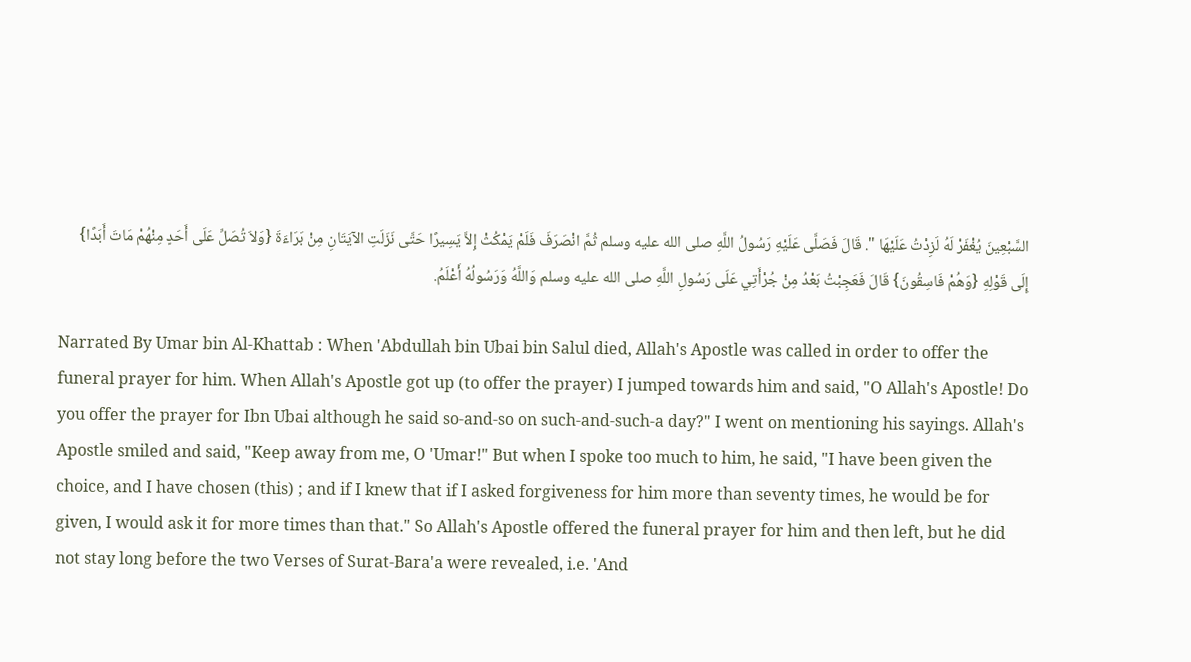السَّبْعِينَ يُغْفَرْ لَهُ لَزِدْتُ عَلَيْهَا ". قَالَ فَصَلَّى عَلَيْهِ رَسُولُ اللَّهِ صلى الله عليه وسلم ثُمَّ انْصَرَفَ فَلَمْ يَمْكُثْ إِلاَّ يَسِيرًا حَتَّى نَزَلَتِ الآيَتَانِ مِنْ بَرَاءَةَ {وَلاَ تُصَلِّ عَلَى أَحَدٍ مِنْهُمْ مَاتَ أَبَدًا} إِلَى قَوْلِهِ {وَهُمْ فَاسِقُونَ} قَالَ فَعَجِبْتُ بَعْدُ مِنْ جُرْأَتِي عَلَى رَسُولِ اللَّهِ صلى الله عليه وسلم وَاللَّهُ وَرَسُولُهُ أَعْلَمُ.

Narrated By Umar bin Al-Khattab : When 'Abdullah bin Ubai bin Salul died, Allah's Apostle was called in order to offer the funeral prayer for him. When Allah's Apostle got up (to offer the prayer) I jumped towards him and said, "O Allah's Apostle! Do you offer the prayer for Ibn Ubai although he said so-and-so on such-and-such-a day?" I went on mentioning his sayings. Allah's Apostle smiled and said, "Keep away from me, O 'Umar!" But when I spoke too much to him, he said, "I have been given the choice, and I have chosen (this) ; and if I knew that if I asked forgiveness for him more than seventy times, he would be for given, I would ask it for more times than that." So Allah's Apostle offered the funeral prayer for him and then left, but he did not stay long before the two Verses of Surat-Bara'a were revealed, i.e. 'And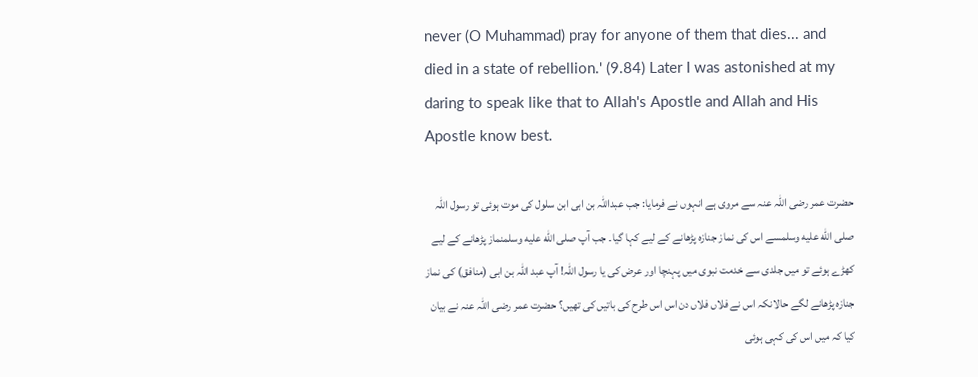never (O Muhammad) pray for anyone of them that dies... and died in a state of rebellion.' (9.84) Later I was astonished at my daring to speak like that to Allah's Apostle and Allah and His Apostle know best.

حضرت عمر رضی اللہ عنہ سے مروی ہے انہوں نے فرمایا: جب عبداللہ بن ابی ابن سلول کی موت ہوئی تو رسول اللہ صلى الله عليه وسلمسے اس کی نماز جنازہ پڑھانے کے لیے کہا گیا۔ جب آپ صلى الله عليه وسلمنماز پڑھانے کے لیے کھڑے ہوئے تو میں جلدی سے خدمت نبوی میں پہنچا اور عرض کی یا رسول اللہ! آپ عبد اللہ بن ابی (منافق) کی نماز جنازہ پڑھانے لگے حالانکہ اس نے فلاں فلاں دن اس اس طرح کی باتیں کی تھیں؟ حضرت عمر رضی اللہ عنہ نے بیان کیا کہ میں اس کی کہی ہوئی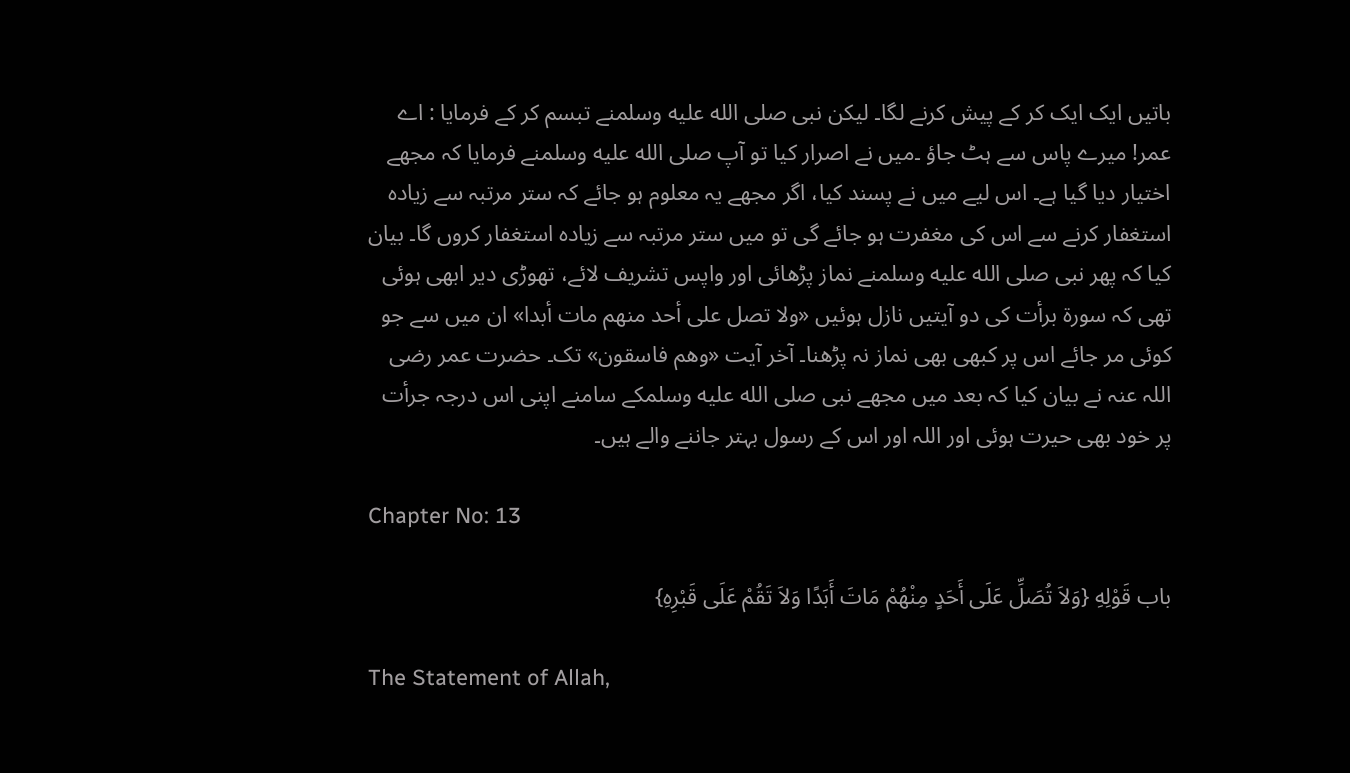باتیں ایک ایک کر کے پیش کرنے لگا۔ لیکن نبی صلى الله عليه وسلمنے تبسم کر کے فرمایا : اے عمر! میرے پاس سے ہٹ جاؤ ۔میں نے اصرار کیا تو آپ صلى الله عليه وسلمنے فرمایا کہ مجھے اختیار دیا گیا ہے۔ اس لیے میں نے پسند کیا، اگر مجھے یہ معلوم ہو جائے کہ ستر مرتبہ سے زیادہ استغفار کرنے سے اس کی مغفرت ہو جائے گی تو میں ستر مرتبہ سے زیادہ استغفار کروں گا۔ بیان کیا کہ پھر نبی صلى الله عليه وسلمنے نماز پڑھائی اور واپس تشریف لائے، تھوڑی دیر ابھی ہوئی تھی کہ سورۃ برأت کی دو آیتیں نازل ہوئیں «ولا تصل على أحد منهم مات أبدا» ان میں سے جو کوئی مر جائے اس پر کبھی بھی نماز نہ پڑھنا۔ آخر آیت «وهم فاسقون» تک۔ حضرت عمر رضی اللہ عنہ نے بیان کیا کہ بعد میں مجھے نبی صلى الله عليه وسلمکے سامنے اپنی اس درجہ جرأت پر خود بھی حیرت ہوئی اور اللہ اور اس کے رسول بہتر جاننے والے ہیں۔

Chapter No: 13

باب قَوْلِهِ {وَلاَ تُصَلِّ عَلَى أَحَدٍ مِنْهُمْ مَاتَ أَبَدًا وَلاَ تَقُمْ عَلَى قَبْرِهِ}

The Statement of Allah,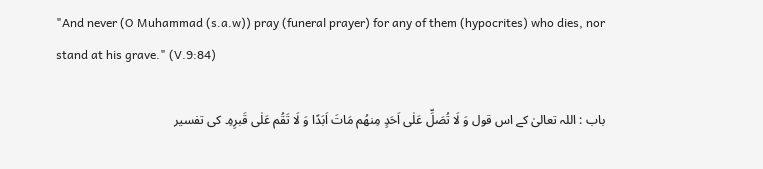"And never (O Muhammad (s.a.w)) pray (funeral prayer) for any of them (hypocrites) who dies, nor stand at his grave." (V.9:84)

باب : اللہ تعالیٰ کے اس قول وَ لَا تُصَلِّ عَلٰی اَحَدٍ مِنھُم مَاتَ اَبَدًا وَ لَا تَقُم عَلٰی قَبرِہِ۔ کی تفسیر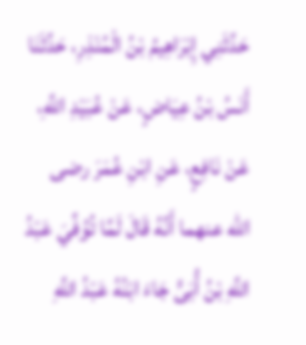حَدَّثَنِي إِبْرَاهِيمُ بْنُ الْمُنْذِرِ، حَدَّثَنَا أَنَسُ بْنُ عِيَاضٍ، عَنْ عُبَيْدِ اللَّهِ، عَنْ نَافِعٍ، عَنِ ابْنِ عُمَرَ رضى الله عنهما أَنَّهُ قَالَ لَمَّا تُوُفِّيَ عَبْدُ اللَّهِ بْنُ أُبَىٍّ جَاءَ ابْنُهُ عَبْدُ اللَّهِ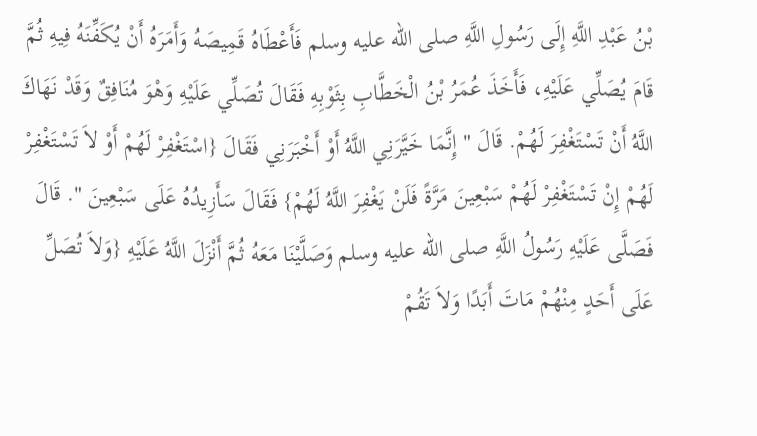بْنُ عَبْدِ اللَّهِ إِلَى رَسُولِ اللَّهِ صلى الله عليه وسلم فَأَعْطَاهُ قَمِيصَهُ وَأَمَرَهُ أَنْ يُكَفِّنَهُ فِيهِ ثُمَّ قَامَ يُصَلِّي عَلَيْهِ، فَأَخَذَ عُمَرُ بْنُ الْخَطَّابِ بِثَوْبِهِ فَقَالَ تُصَلِّي عَلَيْهِ وَهْوَ مُنَافِقٌ وَقَدْ نَهَاكَ اللَّهُ أَنْ تَسْتَغْفِرَ لَهُمْ. قَالَ " إِنَّمَا خَيَّرَنِي اللَّهُ أَوْ أَخْبَرَنِي فَقَالَ {اسْتَغْفِرْ لَهُمْ أَوْ لاَ تَسْتَغْفِرْ لَهُمْ إِنْ تَسْتَغْفِرْ لَهُمْ سَبْعِينَ مَرَّةً فَلَنْ يَغْفِرَ اللَّهُ لَهُمْ} فَقَالَ سَأَزِيدُهُ عَلَى سَبْعِينَ ". قَالَ فَصَلَّى عَلَيْهِ رَسُولُ اللَّهِ صلى الله عليه وسلم وَصَلَّيْنَا مَعَهُ ثُمَّ أَنْزَلَ اللَّهُ عَلَيْهِ {وَلاَ تُصَلِّ عَلَى أَحَدٍ مِنْهُمْ مَاتَ أَبَدًا وَلاَ تَقُمْ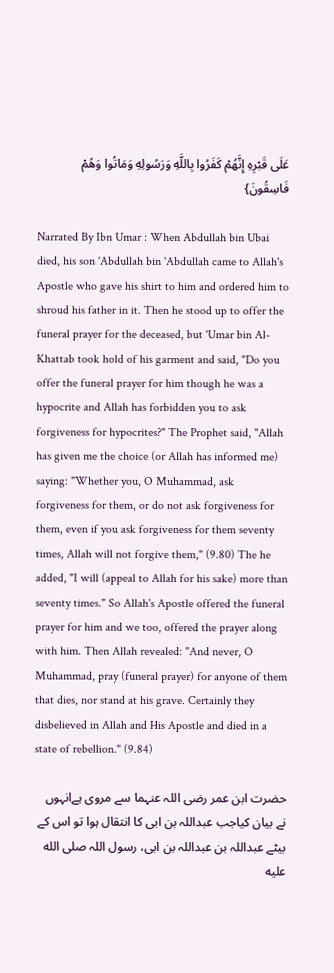عَلَى قَبْرِهِ إِنَّهُمْ كَفَرُوا بِاللَّهِ وَرَسُولِهِ وَمَاتُوا وَهُمْ فَاسِقُونَ}

Narrated By Ibn Umar : When Abdullah bin Ubai died, his son 'Abdullah bin 'Abdullah came to Allah's Apostle who gave his shirt to him and ordered him to shroud his father in it. Then he stood up to offer the funeral prayer for the deceased, but 'Umar bin Al-Khattab took hold of his garment and said, "Do you offer the funeral prayer for him though he was a hypocrite and Allah has forbidden you to ask forgiveness for hypocrites?" The Prophet said, "Allah has given me the choice (or Allah has informed me) saying: "Whether you, O Muhammad, ask forgiveness for them, or do not ask forgiveness for them, even if you ask forgiveness for them seventy times, Allah will not forgive them," (9.80) The he added, "I will (appeal to Allah for his sake) more than seventy times." So Allah's Apostle offered the funeral prayer for him and we too, offered the prayer along with him. Then Allah revealed: "And never, O Muhammad, pray (funeral prayer) for anyone of them that dies, nor stand at his grave. Certainly they disbelieved in Allah and His Apostle and died in a state of rebellion." (9.84)

حضرت ابن عمر رضی اللہ عنہما سے مروی ہےانہوں نے بیان کیاجب عبداللہ بن ابی کا انتقال ہوا تو اس کے بیٹے عبداللہ بن عبداللہ بن ابی، رسول اللہ صلى الله عليه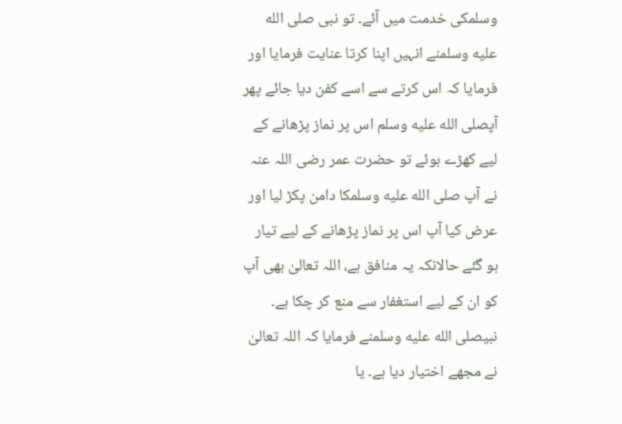وسلمکی خدمت میں آئے۔ تو نبی صلى الله عليه وسلمنے انہیں اپنا کرتا عنایت فرمایا اور فرمایا کہ اس کرتے سے اسے کفن دیا جائے پھر آپصلى الله عليه وسلم اس پر نماز پڑھانے کے لیے کھڑے ہوئے تو حضرت عمر رضی اللہ عنہ نے آپ صلى الله عليه وسلمکا دامن پکڑ لیا اور عرض کیا آپ اس پر نماز پڑھانے کے لیے تیار ہو گئے حالانکہ یہ منافق ہے، اللہ تعالیٰ بھی آپ کو ان کے لیے استغفار سے منع کر چکا ہے۔ نبیصلى الله عليه وسلمنے فرمایا کہ اللہ تعالیٰ نے مجھے اختیار دیا ہے۔ یا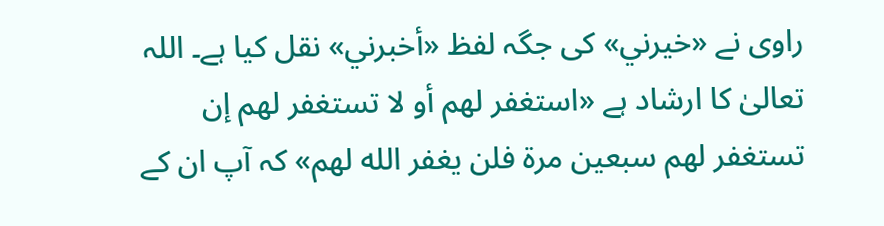راوی نے «خيرني» کی جگہ لفظ «أخبرني» نقل کیا ہے۔ اللہ تعالیٰ کا ارشاد ہے «استغفر لهم أو لا تستغفر لهم إن تستغفر لهم سبعين مرة فلن يغفر الله لهم» کہ آپ ان کے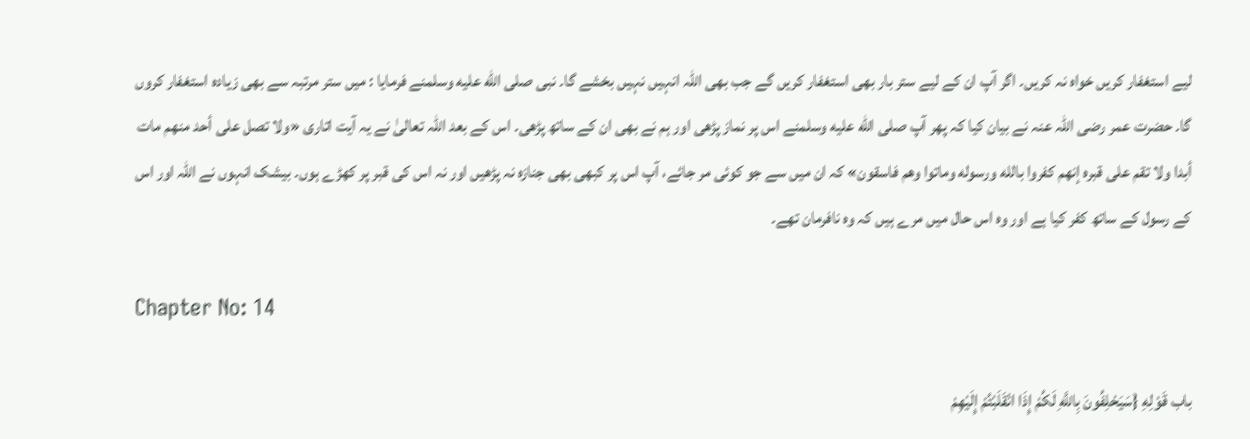لیے استغفار کریں خواہ نہ کریں۔ اگر آپ ان کے لیے ستر بار بھی استغفار کریں گے جب بھی اللہ انہیں نہیں بخشے گا۔ نبی صلى الله عليه وسلمنے فرمایا : میں ستر مرتبہ سے بھی زیادہ استغفار کروں گا۔ حضرت عمر رضی اللہ عنہ نے بیان کیا کہ پھر آپ صلى الله عليه وسلمنے اس پر نماز پڑھی اور ہم نے بھی ان کے ساتھ پڑھی۔ اس کے بعد اللہ تعالیٰ نے یہ آیت اتاری «ولا تصل على أحد منهم مات أبدا ولا تقم على قبره إنهم كفروا بالله ورسوله وماتوا وهم فاسقون» کہ ان میں سے جو کوئی مر جائے، آپ اس پر کبھی بھی جنازہ نہ پڑھیں اور نہ اس کی قبر پر کھڑے ہوں۔ بیشک انہوں نے اللہ اور اس کے رسول کے ساتھ کفر کیا ہے اور وہ اس حال میں مرے ہیں کہ وہ نافرمان تھے۔

Chapter No: 14

باب قَوْلِهِ {سَيَحْلِفُونَ بِاللَّهِ لَكُمْ إِذَا انْقَلَبْتُمْ إِلَيْهِمْ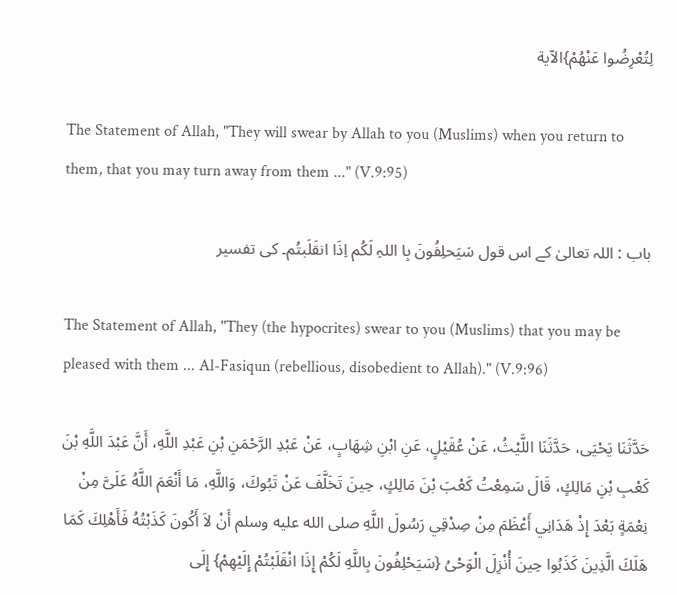لِتُعْرِضُوا عَنْهُمْ}الآية

The Statement of Allah, "They will swear by Allah to you (Muslims) when you return to them, that you may turn away from them ..." (V.9:95)

باب : اللہ تعالیٰ کے اس قول سَیَحلِفُونَ بِا اللہِ لَکُم اِذَا انقَلَبتُم۔ کی تفسیر

The Statement of Allah, "They (the hypocrites) swear to you (Muslims) that you may be pleased with them ... Al-Fasiqun (rebellious, disobedient to Allah)." (V.9:96)

حَدَّثَنَا يَحْيَى، حَدَّثَنَا اللَّيْثُ، عَنْ عُقَيْلٍ، عَنِ ابْنِ شِهَابٍ، عَنْ عَبْدِ الرَّحْمَنِ بْنِ عَبْدِ اللَّهِ، أَنَّ عَبْدَ اللَّهِ بْنَ كَعْبِ بْنِ مَالِكٍ، قَالَ سَمِعْتُ كَعْبَ بْنَ مَالِكٍ، حِينَ تَخَلَّفَ عَنْ تَبُوكَ، وَاللَّهِ، مَا أَنْعَمَ اللَّهُ عَلَىَّ مِنْ نِعْمَةٍ بَعْدَ إِذْ هَدَانِي أَعْظَمَ مِنْ صِدْقِي رَسُولَ اللَّهِ صلى الله عليه وسلم أَنْ لاَ أَكُونَ كَذَبْتُهُ فَأَهْلِكَ كَمَا هَلَكَ الَّذِينَ كَذَبُوا حِينَ أُنْزِلَ الْوَحْىُ {سَيَحْلِفُونَ بِاللَّهِ لَكُمْ إِذَا انْقَلَبْتُمْ إِلَيْهِمْ} إِلَى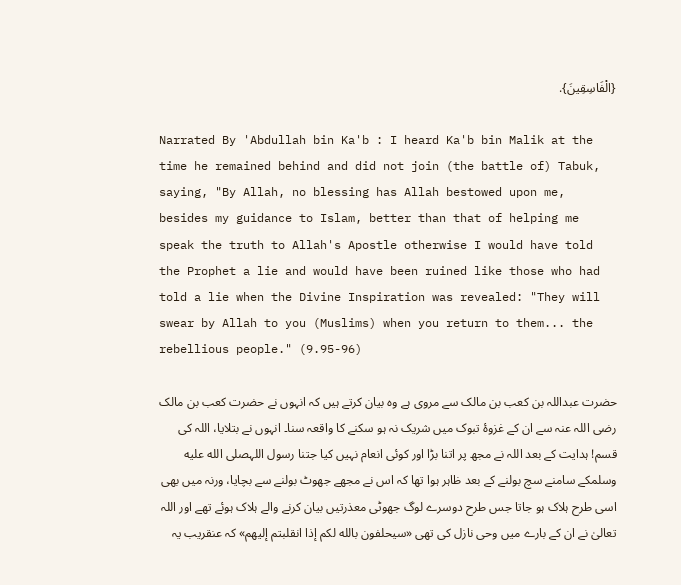{الْفَاسِقِينَ}.

Narrated By 'Abdullah bin Ka'b : I heard Ka'b bin Malik at the time he remained behind and did not join (the battle of) Tabuk, saying, "By Allah, no blessing has Allah bestowed upon me, besides my guidance to Islam, better than that of helping me speak the truth to Allah's Apostle otherwise I would have told the Prophet a lie and would have been ruined like those who had told a lie when the Divine Inspiration was revealed: "They will swear by Allah to you (Muslims) when you return to them... the rebellious people." (9.95-96)

حضرت عبداللہ بن کعب بن مالک سے مروی ہے وہ بیان کرتے ہیں کہ انہوں نے حضرت کعب بن مالک رضی اللہ عنہ سے ان کے غزوۂ تبوک میں شریک نہ ہو سکنے کا واقعہ سنا۔ انہوں نے بتلایا، اللہ کی قسم! ہدایت کے بعد اللہ نے مجھ پر اتنا بڑا اور کوئی انعام نہیں کیا جتنا رسول اللہصلى الله عليه وسلمکے سامنے سچ بولنے کے بعد ظاہر ہوا تھا کہ اس نے مجھے جھوٹ بولنے سے بچایا، ورنہ میں بھی اسی طرح ہلاک ہو جاتا جس طرح دوسرے لوگ جھوٹی معذرتیں بیان کرنے والے ہلاک ہوئے تھے اور اللہ تعالیٰ نے ان کے بارے میں وحی نازل کی تھی «سيحلفون بالله لكم إذا انقلبتم إليهم» کہ عنقریب یہ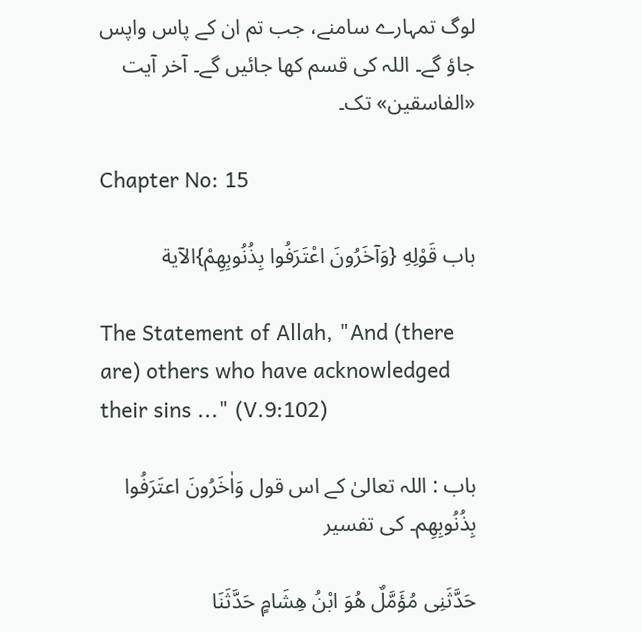لوگ تمہارے سامنے، جب تم ان کے پاس واپس جاؤ گے۔ اللہ کی قسم کھا جائیں گے۔ آخر آیت «الفاسقين» تک۔

Chapter No: 15

باب قَوْلِهِ {وَآخَرُونَ اعْتَرَفُوا بِذُنُوبِهِمْ}الآية

The Statement of Allah, "And (there are) others who have acknowledged their sins ..." (V.9:102)

باب : اللہ تعالیٰ کے اس قول وَاٰخَرُونَ اعتَرَفُوا بِذُنُوبِھِم۔ کی تفسیر

حَدَّثَنِى مُؤَمَّلٌ هُوَ ابْنُ هِشَامٍ حَدَّثَنَا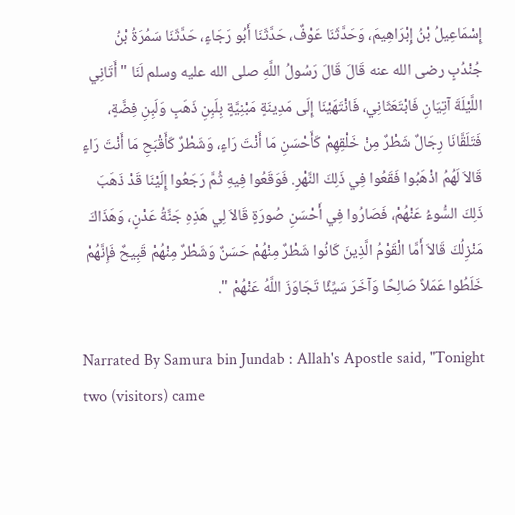إِسْمَاعِيلُ بْنُ إِبْرَاهِيمَ، وَحَدَّثَنَا عَوْفٌ، حَدَّثَنَا أَبُو رَجَاءٍ، حَدَّثَنَا سَمُرَةُ بْنُ جُنْدُبٍ رضى الله عنه قَالَ قَالَ رَسُولُ اللَّهِ صلى الله عليه وسلم لَنَا " أَتَانِي اللَّيْلَةَ آتِيَانِ فَابْتَعَثَانِي، فَانْتَهَيْنَا إِلَى مَدِينَةٍ مَبْنِيَّةٍ بِلَبِنِ ذَهَبٍ وَلَبِنِ فِضَّةٍ، فَتَلَقَّانَا رِجَالٌ شَطْرٌ مِنْ خَلْقِهِمْ كَأَحْسَنِ مَا أَنْتَ رَاءٍ، وَشَطْرٌ كَأَقْبَحِ مَا أَنْتَ رَاءٍ قَالاَ لَهُمُ اذْهَبُوا فَقَعُوا فِي ذَلِكَ النَّهْرِ. فَوَقَعُوا فِيهِ ثُمَّ رَجَعُوا إِلَيْنَا قَدْ ذَهَبَ ذَلِكَ السُّوءُ عَنْهُمْ، فَصَارُوا فِي أَحْسَنِ صُورَةٍ قَالاَ لِي هَذِهِ جَنَّةُ عَدْنٍ، وَهَذَاكَ مَنْزِلُكَ قَالاَ أَمَّا الْقَوْمُ الَّذِينَ كَانُوا شَطْرٌ مِنْهُمْ حَسَنٌ وَشَطْرٌ مِنْهُمْ قَبِيحٌ فَإِنَّهُمْ خَلَطُوا عَمَلاً صَالِحًا وَآخَرَ سَيِّئًا تَجَاوَزَ اللَّهُ عَنْهُمْ ".

Narrated By Samura bin Jundab : Allah's Apostle said, "Tonight two (visitors) came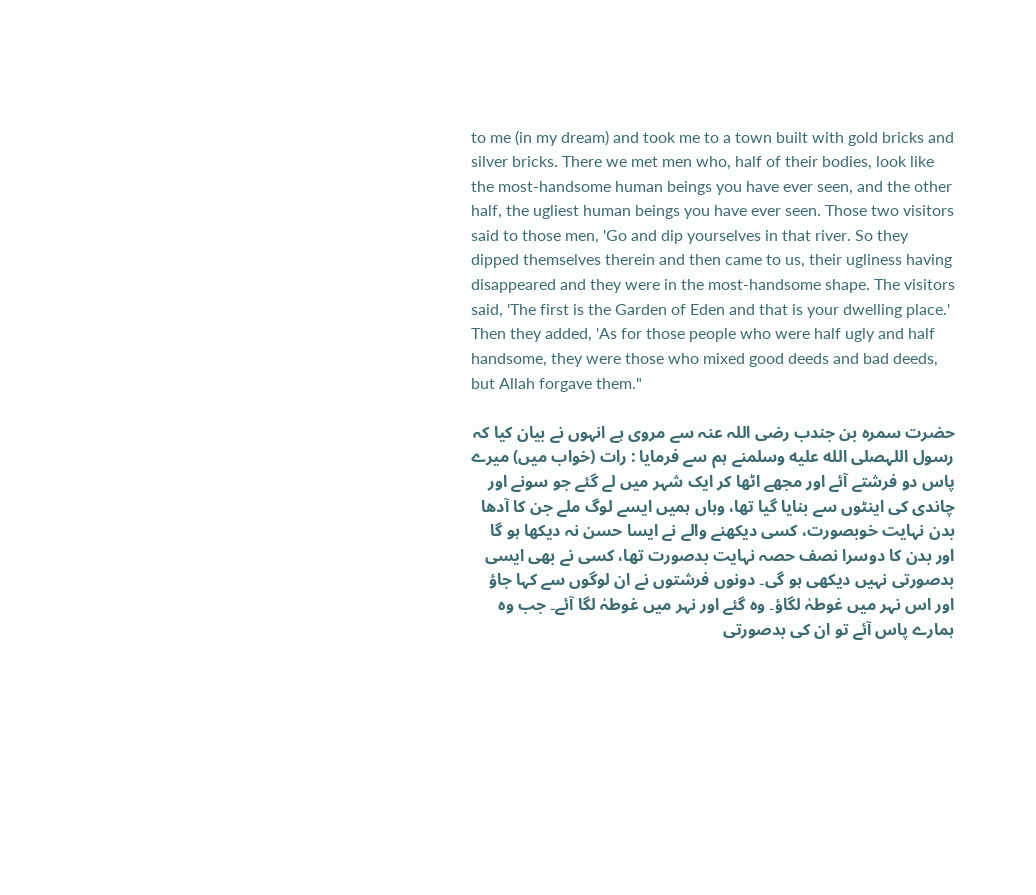to me (in my dream) and took me to a town built with gold bricks and silver bricks. There we met men who, half of their bodies, look like the most-handsome human beings you have ever seen, and the other half, the ugliest human beings you have ever seen. Those two visitors said to those men, 'Go and dip yourselves in that river. So they dipped themselves therein and then came to us, their ugliness having disappeared and they were in the most-handsome shape. The visitors said, 'The first is the Garden of Eden and that is your dwelling place.' Then they added, 'As for those people who were half ugly and half handsome, they were those who mixed good deeds and bad deeds, but Allah forgave them."

حضرت سمرہ بن جندب رضی اللہ عنہ سے مروی ہے انہوں نے بیان کیا کہ رسول اللہصلى الله عليه وسلمنے ہم سے فرمایا : رات (خواب میں) میرے پاس دو فرشتے آئے اور مجھے اٹھا کر ایک شہر میں لے گئے جو سونے اور چاندی کی اینٹوں سے بنایا گیا تھا، وہاں ہمیں ایسے لوگ ملے جن کا آدھا بدن نہایت خوبصورت، کسی دیکھنے والے نے ایسا حسن نہ دیکھا ہو گا اور بدن کا دوسرا نصف حصہ نہایت بدصورت تھا، کسی نے بھی ایسی بدصورتی نہیں دیکھی ہو گی۔ دونوں فرشتوں نے ان لوگوں سے کہا جاؤ اور اس نہر میں غوطہٰ لگاؤ۔ وہ گئے اور نہر میں غوطہٰ لگا آئے۔ جب وہ ہمارے پاس آئے تو ان کی بدصورتی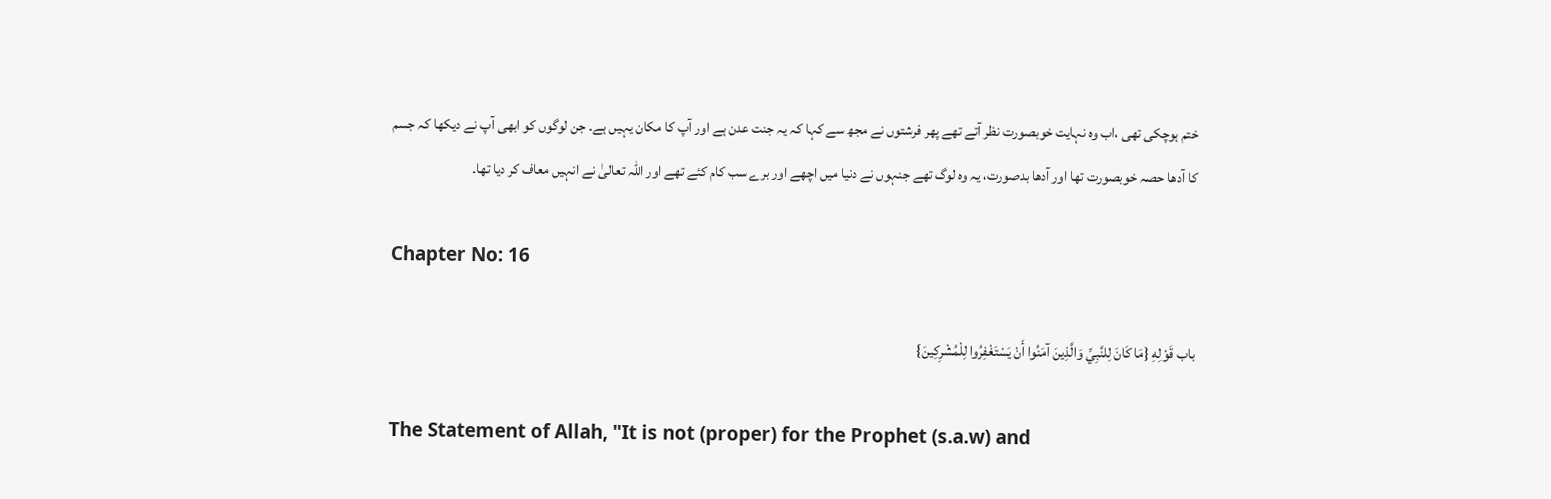ختم ہوچکی تھی ،اب وہ نہایت خوبصورت نظر آتے تھے پھر فرشتوں نے مجھ سے کہا کہ یہ جنت عدن ہے اور آپ کا مکان یہیں ہے۔ جن لوگوں کو ابھی آپ نے دیکھا کہ جسم کا آدھا حصہ خوبصورت تھا اور آدھا بدصورت، یہ وہ لوگ تھے جنہوں نے دنیا میں اچھے اور برے سب کام کئے تھے اور اللہ تعالیٰ نے انہیں معاف کر دیا تھا۔

Chapter No: 16

باب قَوْلِهِ {مَا كَانَ لِلنَّبِيِّ وَالَّذِينَ آمَنُوا أَنْ يَسْتَغْفِرُوا لِلْمُشْرِكِينَ}

The Statement of Allah, "It is not (proper) for the Prophet (s.a.w) and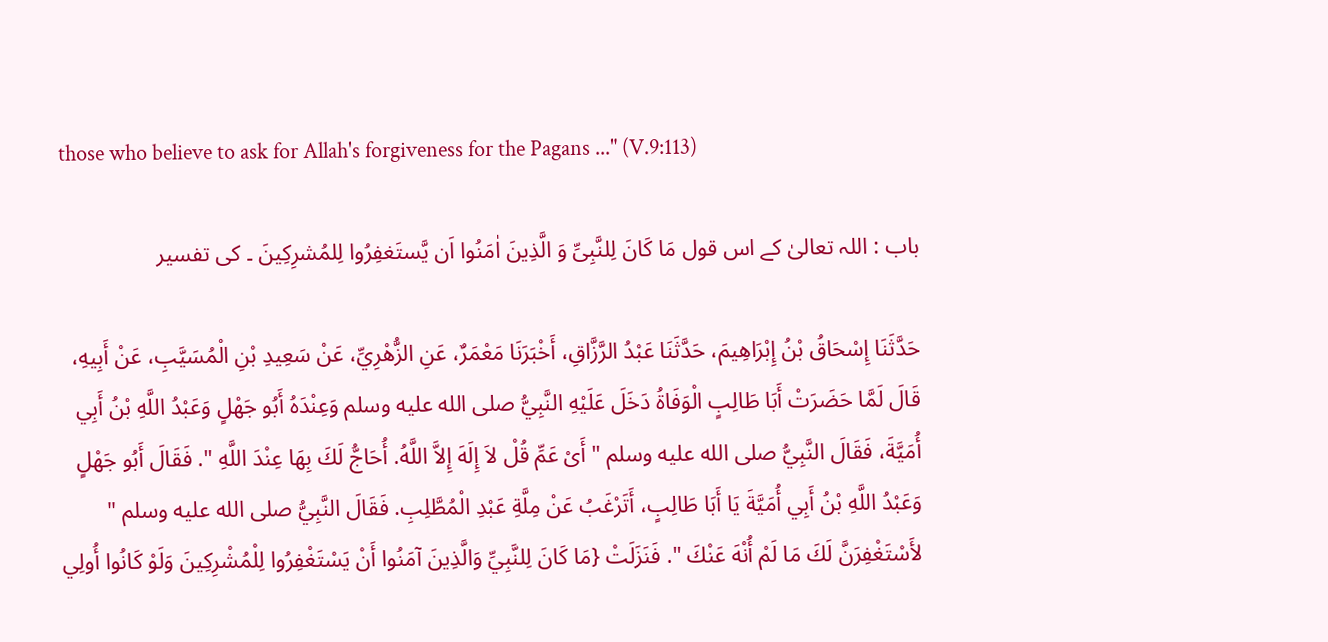those who believe to ask for Allah's forgiveness for the Pagans ..." (V.9:113)

باب : اللہ تعالیٰ کے اس قول مَا کَانَ لِلنَّبِیِّ وَ الَّذِینَ اٰمَنُوا اَن یَّستَغفِرُوا لِلمُشرِکِینَ ۔ کی تفسیر

حَدَّثَنَا إِسْحَاقُ بْنُ إِبْرَاهِيمَ، حَدَّثَنَا عَبْدُ الرَّزَّاقِ، أَخْبَرَنَا مَعْمَرٌ، عَنِ الزُّهْرِيِّ، عَنْ سَعِيدِ بْنِ الْمُسَيَّبِ، عَنْ أَبِيهِ، قَالَ لَمَّا حَضَرَتْ أَبَا طَالِبٍ الْوَفَاةُ دَخَلَ عَلَيْهِ النَّبِيُّ صلى الله عليه وسلم وَعِنْدَهُ أَبُو جَهْلٍ وَعَبْدُ اللَّهِ بْنُ أَبِي أُمَيَّةَ، فَقَالَ النَّبِيُّ صلى الله عليه وسلم " أَىْ عَمِّ قُلْ لاَ إِلَهَ إِلاَّ اللَّهُ. أُحَاجُّ لَكَ بِهَا عِنْدَ اللَّهِ ". فَقَالَ أَبُو جَهْلٍ وَعَبْدُ اللَّهِ بْنُ أَبِي أُمَيَّةَ يَا أَبَا طَالِبٍ، أَتَرْغَبُ عَنْ مِلَّةِ عَبْدِ الْمُطَّلِبِ. فَقَالَ النَّبِيُّ صلى الله عليه وسلم " لأَسْتَغْفِرَنَّ لَكَ مَا لَمْ أُنْهَ عَنْكَ ". فَنَزَلَتْ {مَا كَانَ لِلنَّبِيِّ وَالَّذِينَ آمَنُوا أَنْ يَسْتَغْفِرُوا لِلْمُشْرِكِينَ وَلَوْ كَانُوا أُولِي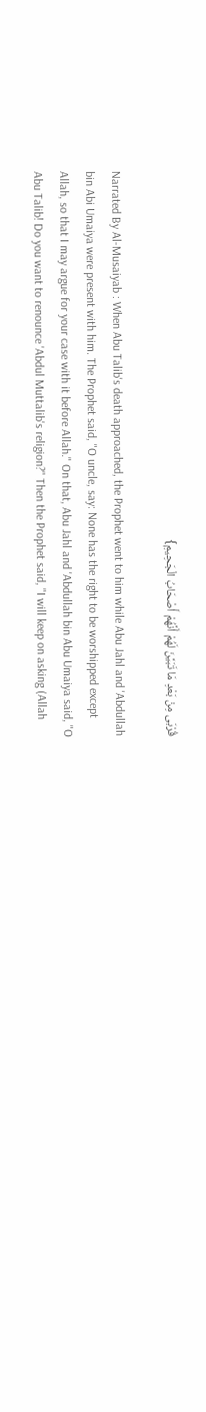قُرْبَى مِنْ بَعْدِ مَا تَبَيَّنَ لَهُمْ أَنَّهُمْ أَصْحَابُ الْجَحِيمِ}

Narrated By Al-Musaiyab : When Abu Talib's death approached, the Prophet went to him while Abu Jahl and 'Abdullah bin Abi Umaiya were present with him. The Prophet said, "O uncle, say: None has the right to be worshipped except Allah, so that I may argue for your case with it before Allah." On that, Abu Jahl and 'Abdullah bin Abu Umaiya said, "O Abu Talib! Do you want to renounce 'Abdul Muttalib's religion?" Then the Prophet said, "I will keep on asking (Allah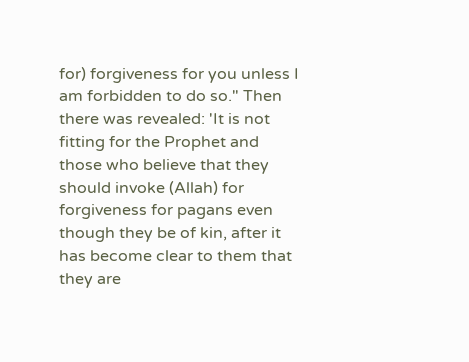for) forgiveness for you unless I am forbidden to do so." Then there was revealed: 'It is not fitting for the Prophet and those who believe that they should invoke (Allah) for forgiveness for pagans even though they be of kin, after it has become clear to them that they are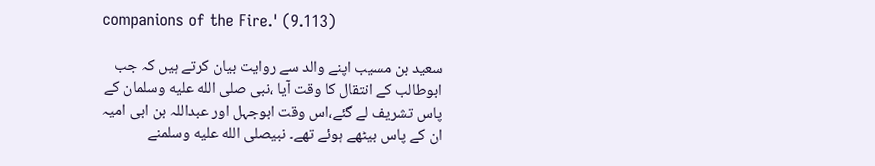companions of the Fire.' (9.113)

سعید بن مسیب اپنے والد سے روایت بیان کرتے ہیں کہ جب ابوطالب کے انتقال کا وقت آیا ،نبی صلى الله عليه وسلمان کے پاس تشریف لے گئے،اس وقت ابوجہل اور عبداللہ بن ابی امیہ ان کے پاس بیٹھے ہوئے تھے۔ نبیصلى الله عليه وسلمنے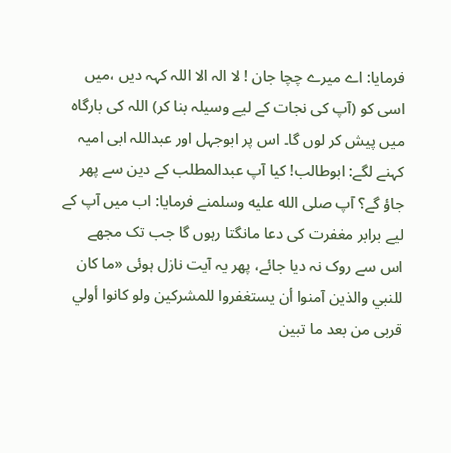فرمایا: اے میرے چچا جان ! لا الہ الا اللہ کہہ دیں ،میں اسی کو (آپ کی نجات کے لیے وسیلہ بنا کر) اللہ کی بارگاہ میں پیش کر لوں گا۔ اس پر ابوجہل اور عبداللہ ابی امیہ کہنے لگے: ابوطالب! کیا آپ عبدالمطلب کے دین سے پھر جاؤ گے؟ آپ صلى الله عليه وسلمنے فرمایا: اب میں آپ کے لیے برابر مغفرت کی دعا مانگتا رہوں گا جب تک مجھے اس سے روک نہ دیا جائے، پھر یہ آیت نازل ہوئی «ما كان للنبي والذين آمنوا أن يستغفروا للمشركين ولو كانوا أولي قربى من بعد ما تبين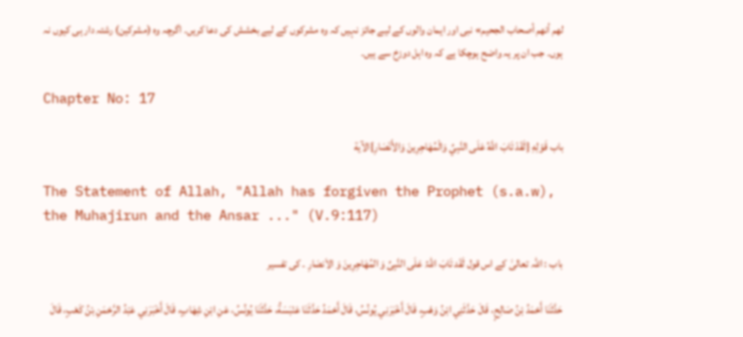لهم أنهم أصحاب الجحيم» نبی اور ایمان والوں کے لیے جائز نہیں کہ وہ مشرکوں کے لیے بخشش کی دعا کریں۔ اگرچہ وہ (مشرکین) رشتہ دار ہی کیوں نہ ہوں۔ جب ان پر یہ واضح ہوچکا ہے کہ وہ اہل دوزخ سے ہیں۔

Chapter No: 17

باب قَوْلِهِ {لَقَدْ تَابَ اللَّهُ عَلَى النَّبِيِّ وَالْمُهَاجِرِينَ وَالأَنْصَارِ}الآية

The Statement of Allah, "Allah has forgiven the Prophet (s.a.w), the Muhajirun and the Ansar ..." (V.9:117)

باب : اللہ تعالیٰ کے اس قول لَقَد تَابَ اللہُ عَلَی النَّبِیِّ وَ المُھَاجِرِینَ وَ الاَنصَارِ ۔ کی تفسیر

حَدَّثَنَا أَحْمَدُ بْنُ صَالِحٍ، قَالَ حَدَّثَنِي ابْنُ وَهْبٍ، قَالَ أَخْبَرَنِي يُونُسُ، قَالَ أَحْمَدُ حَدَّثَنَا عَنْبَسَةُ، حَدَّثَنَا يُونُسُ، عَنِ ابْنِ شِهَابٍ، قَالَ أَخْبَرَنِي عَبْدُ الرَّحْمَنِ بْنُ كَعْبٍ، قَالَ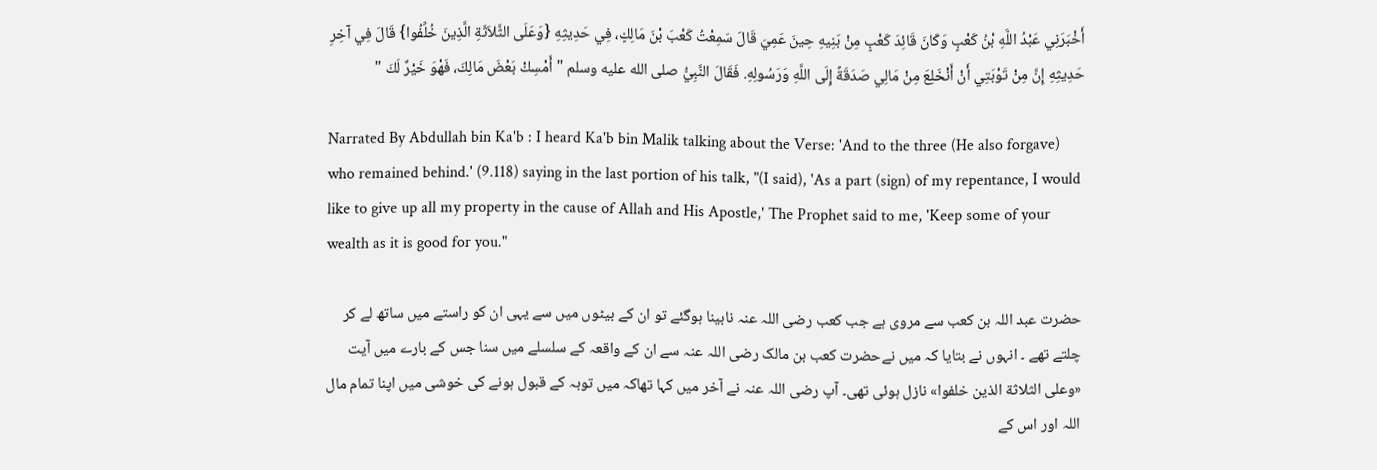أَخْبَرَنِي عَبْدُ اللَّهِ بْنُ كَعْبٍ وَكَانَ قَائِدَ كَعْبٍ مِنْ بَنِيهِ حِينَ عَمِيَ قَالَ سَمِعْتُ كَعْبَ بْنَ مَالِكٍ، فِي حَدِيثِهِ {وَعَلَى الثَّلاَثَةِ الَّذِينَ خُلِّفُوا} قَالَ فِي آخِرِ حَدِيثِهِ إِنَّ مِنْ تَوْبَتِي أَنْ أَنْخَلِعَ مِنْ مَالِي صَدَقَةً إِلَى اللَّهِ وَرَسُولِهِ. فَقَالَ النَّبِيُّ صلى الله عليه وسلم " أَمْسِكْ بَعْضَ مَالِكَ، فَهْوَ خَيْرٌ لَكَ "

Narrated By Abdullah bin Ka'b : I heard Ka'b bin Malik talking about the Verse: 'And to the three (He also forgave) who remained behind.' (9.118) saying in the last portion of his talk, "(I said), 'As a part (sign) of my repentance, I would like to give up all my property in the cause of Allah and His Apostle,' The Prophet said to me, 'Keep some of your wealth as it is good for you."

حضرت عبد اللہ بن کعب سے مروی ہے جب کعب رضی اللہ عنہ نابینا ہوگئے تو ان کے بیٹوں میں سے یہی ان کو راستے میں ساتھ لے کر چلتے تھے ۔ انہوں نے بتایا کہ میں نےحضرت کعب بن مالک رضی اللہ عنہ سے ان کے واقعہ کے سلسلے میں سنا جس کے بارے میں آیت «وعلى الثلاثة الذين خلفوا» نازل ہوئی تھی۔ آپ رضی اللہ عنہ نے آخر میں کہا تھاکہ میں توبہ کے قبول ہونے کی خوشی میں اپنا تمام مال اللہ اور اس کے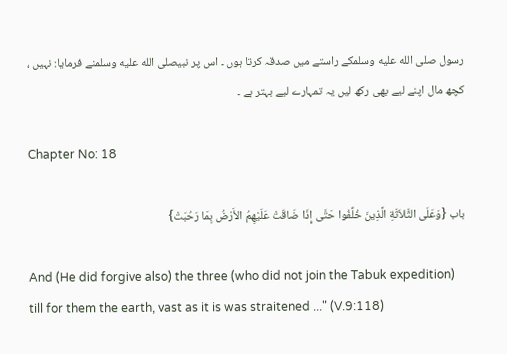رسول صلى الله عليه وسلمکے راستے میں صدقہ کرتا ہوں ۔ اس پر نبیصلى الله عليه وسلمنے فرمایا: نہیں ، کچھ مال اپنے لیے بھی رکھ لیں یہ تمہارے لیے بہتر ہے ۔

Chapter No: 18

باب {وَعَلَى الثَّلاَثَةِ الَّذِينَ خُلِّفُوا حَتَّى إِذَا ضَاقَتْ عَلَيْهِمُ الأَرْضُ بِمَا رَحُبَتْ}

And (He did forgive also) the three (who did not join the Tabuk expedition) till for them the earth, vast as it is was straitened ..." (V.9:118)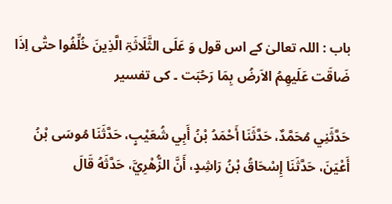باب : اللہ تعالیٰ کے اس قول وَ عَلَی الثَّلَاثَۃِ الَّذِینَ خُلِّفُوا حتّٰی اِذَا ضَاقَت عَلَیھِمُ الاَرضُ بِمَا رَحُبَت ۔ کی تفسیر

حَدَّثَنِي مُحَمَّدٌ، حَدَّثَنَا أَحْمَدُ بْنُ أَبِي شُعَيْبٍ، حَدَّثَنَا مُوسَى بْنُ أَعْيَنَ، حَدَّثَنَا إِسْحَاقُ بْنُ رَاشِدٍ، أَنَّ الزُّهْرِيَّ، حَدَّثَهُ قَالَ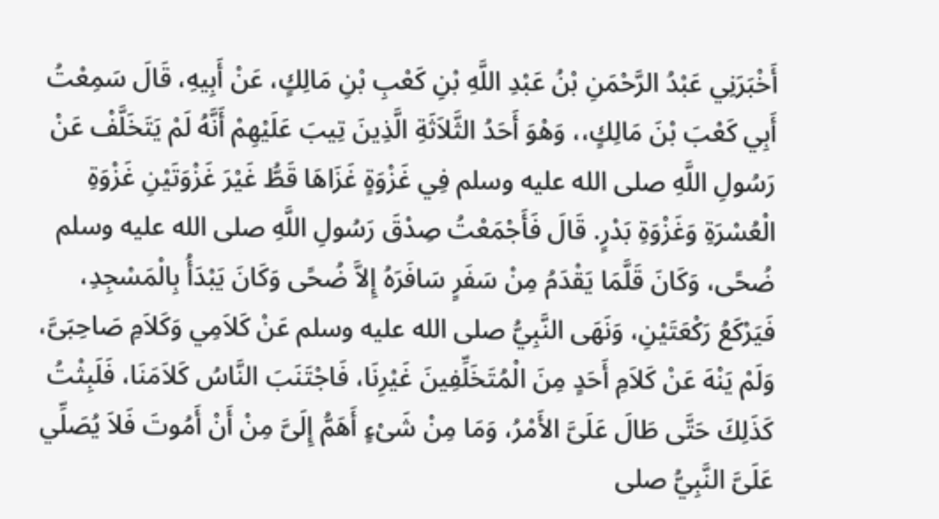أَخْبَرَنِي عَبْدُ الرَّحْمَنِ بْنُ عَبْدِ اللَّهِ بْنِ كَعْبِ بْنِ مَالِكٍ، عَنْ أَبِيهِ، قَالَ سَمِعْتُ أَبِي كَعْبَ بْنَ مَالِكٍ،، وَهْوَ أَحَدُ الثَّلاَثَةِ الَّذِينَ تِيبَ عَلَيْهِمْ أَنَّهُ لَمْ يَتَخَلَّفْ عَنْ رَسُولِ اللَّهِ صلى الله عليه وسلم فِي غَزْوَةٍ غَزَاهَا قَطُّ غَيْرَ غَزْوَتَيْنِ غَزْوَةِ الْعُسْرَةِ وَغَزْوَةِ بَدْرٍ. قَالَ فَأَجْمَعْتُ صِدْقَ رَسُولِ اللَّهِ صلى الله عليه وسلم ضُحًى، وَكَانَ قَلَّمَا يَقْدَمُ مِنْ سَفَرٍ سَافَرَهُ إِلاَّ ضُحًى وَكَانَ يَبْدَأُ بِالْمَسْجِدِ، فَيَرْكَعُ رَكْعَتَيْنِ، وَنَهَى النَّبِيُّ صلى الله عليه وسلم عَنْ كَلاَمِي وَكَلاَمِ صَاحِبَىَّ، وَلَمْ يَنْهَ عَنْ كَلاَمِ أَحَدٍ مِنَ الْمُتَخَلِّفِينَ غَيْرِنَا، فَاجْتَنَبَ النَّاسُ كَلاَمَنَا، فَلَبِثْتُ كَذَلِكَ حَتَّى طَالَ عَلَىَّ الأَمْرُ، وَمَا مِنْ شَىْءٍ أَهَمُّ إِلَىَّ مِنْ أَنْ أَمُوتَ فَلاَ يُصَلِّي عَلَىَّ النَّبِيُّ صلى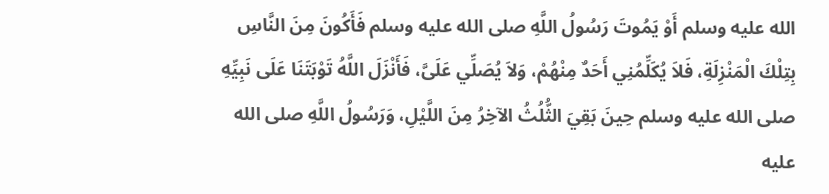الله عليه وسلم أَوْ يَمُوتَ رَسُولُ اللَّهِ صلى الله عليه وسلم فَأَكُونَ مِنَ النَّاسِ بِتِلْكَ الْمَنْزِلَةِ، فَلاَ يُكَلِّمُنِي أَحَدٌ مِنْهُمْ، وَلاَ يُصَلِّي عَلَىَّ، فَأَنْزَلَ اللَّهُ تَوْبَتَنَا عَلَى نَبِيِّهِ صلى الله عليه وسلم حِينَ بَقِيَ الثُّلُثُ الآخِرُ مِنَ اللَّيْلِ، وَرَسُولُ اللَّهِ صلى الله عليه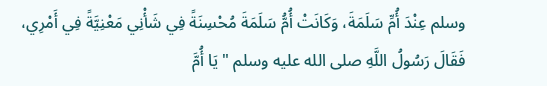وسلم عِنْدَ أُمِّ سَلَمَةَ، وَكَانَتْ أُمُّ سَلَمَةَ مُحْسِنَةً فِي شَأْنِي مَعْنِيَّةً فِي أَمْرِي، فَقَالَ رَسُولُ اللَّهِ صلى الله عليه وسلم " يَا أُمَّ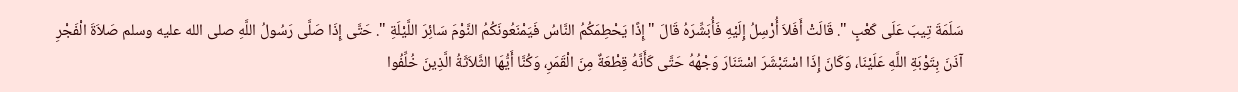سَلَمَةَ تِيبَ عَلَى كَعْبٍ ". قَالَتْ أَفَلاَ أُرْسِلُ إِلَيْهِ فَأُبَشِّرَهُ قَالَ " إِذًا يَحْطِمَكُمُ النَّاسُ فَيَمْنَعُونَكُمُ النَّوْمَ سَائِرَ اللَّيْلَةِ ". حَتَّى إِذَا صَلَّى رَسُولُ اللَّهِ صلى الله عليه وسلم صَلاَةَ الْفَجْرِ آذَنَ بِتَوْبَةِ اللَّهِ عَلَيْنَا، وَكَانَ إِذَا اسْتَبْشَرَ اسْتَنَارَ وَجْهُهُ حَتَّى كَأَنَّهُ قِطْعَةٌ مِنَ الْقَمَرِ، وَكُنَّا أَيُّهَا الثَّلاَثَةُ الَّذِينَ خُلِّفُوا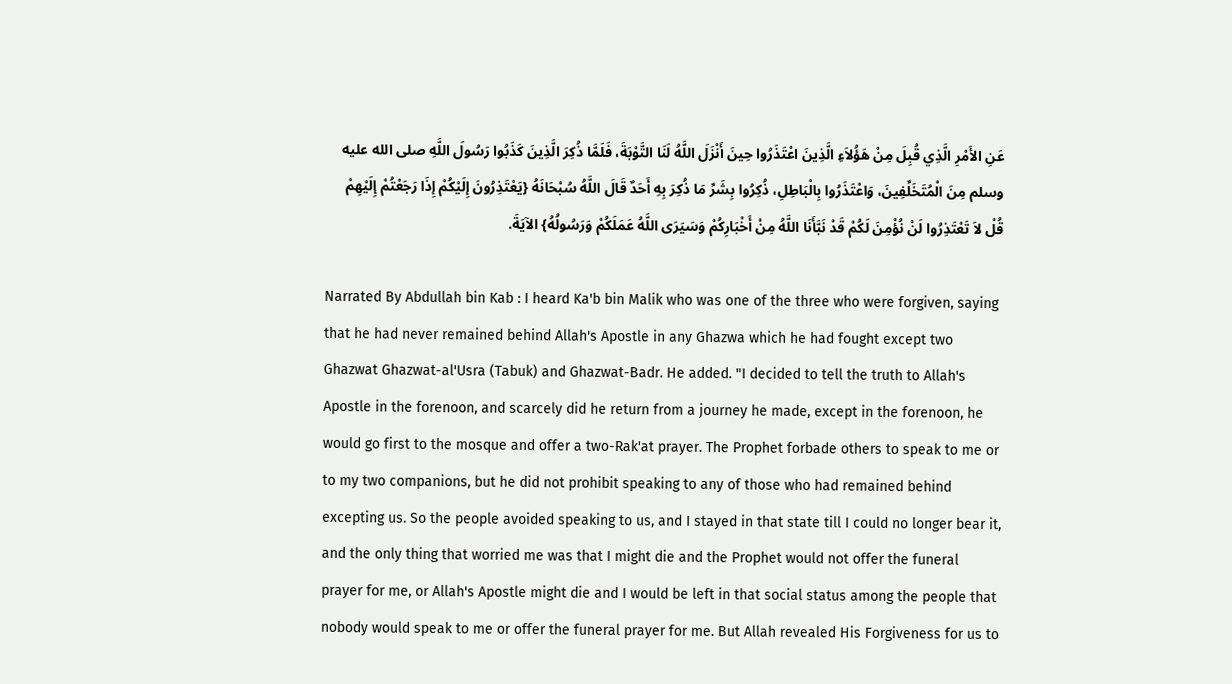عَنِ الأَمْرِ الَّذِي قُبِلَ مِنْ هَؤُلاَءِ الَّذِينَ اعْتَذَرُوا حِينَ أَنْزَلَ اللَّهُ لَنَا التَّوْبَةَ، فَلَمَّا ذُكِرَ الَّذِينَ كَذَبُوا رَسُولَ اللَّهِ صلى الله عليه وسلم مِنَ الْمُتَخَلِّفِينَ، وَاعْتَذَرُوا بِالْبَاطِلِ، ذُكِرُوا بِشَرِّ مَا ذُكِرَ بِهِ أَحَدٌ قَالَ اللَّهُ سُبْحَانَهُ {يَعْتَذِرُونَ إِلَيْكُمْ إِذَا رَجَعْتُمْ إِلَيْهِمْ قُلْ لاَ تَعْتَذِرُوا لَنْ نُؤْمِنَ لَكُمْ قَدْ نَبَّأَنَا اللَّهُ مِنْ أَخْبَارِكُمْ وَسَيَرَى اللَّهُ عَمَلَكُمْ وَرَسُولُهُ} الآيَةَ.

Narrated By Abdullah bin Kab : I heard Ka'b bin Malik who was one of the three who were forgiven, saying that he had never remained behind Allah's Apostle in any Ghazwa which he had fought except two Ghazwat Ghazwat-al'Usra (Tabuk) and Ghazwat-Badr. He added. "I decided to tell the truth to Allah's Apostle in the forenoon, and scarcely did he return from a journey he made, except in the forenoon, he would go first to the mosque and offer a two-Rak'at prayer. The Prophet forbade others to speak to me or to my two companions, but he did not prohibit speaking to any of those who had remained behind excepting us. So the people avoided speaking to us, and I stayed in that state till I could no longer bear it, and the only thing that worried me was that I might die and the Prophet would not offer the funeral prayer for me, or Allah's Apostle might die and I would be left in that social status among the people that nobody would speak to me or offer the funeral prayer for me. But Allah revealed His Forgiveness for us to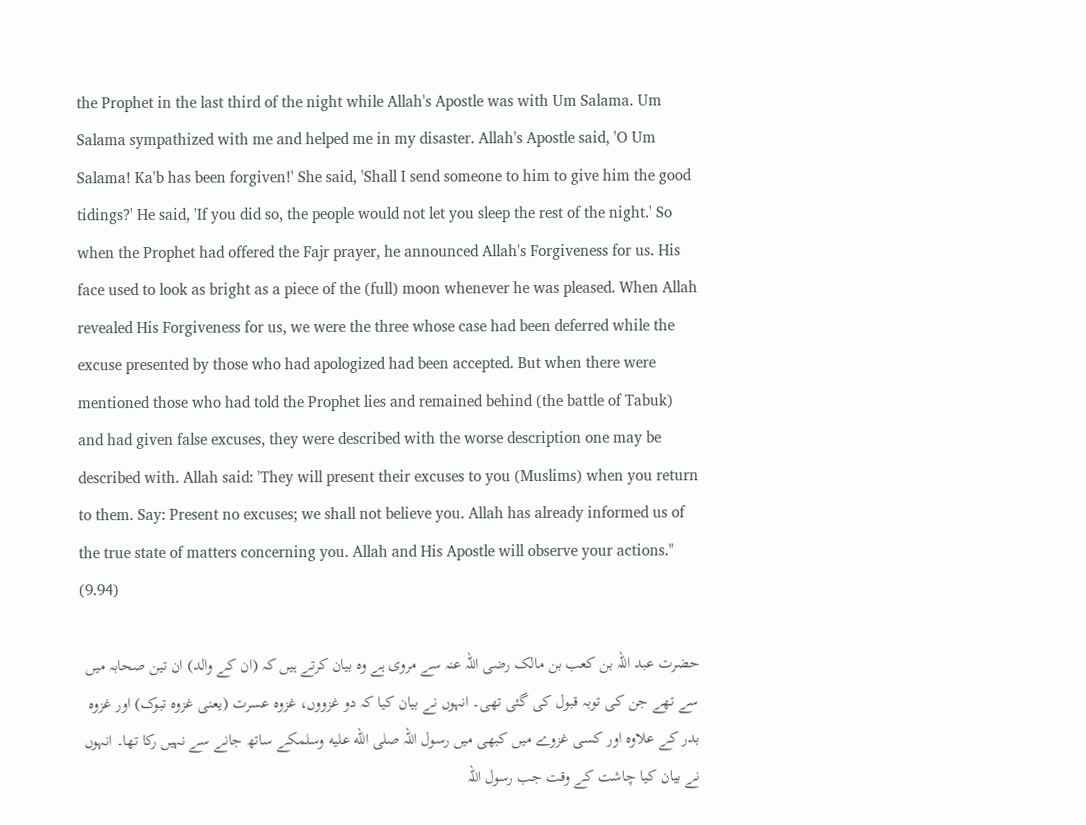the Prophet in the last third of the night while Allah's Apostle was with Um Salama. Um Salama sympathized with me and helped me in my disaster. Allah's Apostle said, 'O Um Salama! Ka'b has been forgiven!' She said, 'Shall I send someone to him to give him the good tidings?' He said, 'If you did so, the people would not let you sleep the rest of the night.' So when the Prophet had offered the Fajr prayer, he announced Allah's Forgiveness for us. His face used to look as bright as a piece of the (full) moon whenever he was pleased. When Allah revealed His Forgiveness for us, we were the three whose case had been deferred while the excuse presented by those who had apologized had been accepted. But when there were mentioned those who had told the Prophet lies and remained behind (the battle of Tabuk) and had given false excuses, they were described with the worse description one may be described with. Allah said: 'They will present their excuses to you (Muslims) when you return to them. Say: Present no excuses; we shall not believe you. Allah has already informed us of the true state of matters concerning you. Allah and His Apostle will observe your actions." (9.94)

حضرت عبد اللہ بن کعب بن مالک رضی اللہ عنہ سے مروی ہے وہ بیان کرتے ہیں کہ (ان کے والد) ان تین صحابہ میں سے تھے جن کی توبہ قبول کی گئی تھی۔ انہوں نے بیان کیا کہ دو غزووں، غزوہ عسرت (یعنی غزوہ تبوک) اور غزوہ بدر کے علاوہ اور کسی غزوے میں کبھی میں رسول اللہ صلى الله عليه وسلمکے ساتھ جانے سے نہیں رکا تھا۔ انہوں نے بیان کیا چاشت کے وقت جب رسول اللہ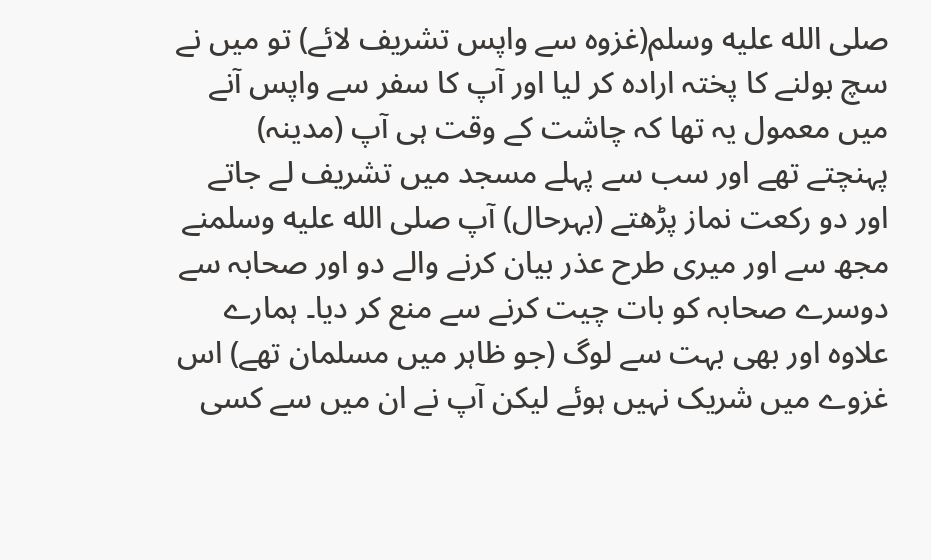صلى الله عليه وسلم(غزوہ سے واپس تشریف لائے) تو میں نے سچ بولنے کا پختہ ارادہ کر لیا اور آپ کا سفر سے واپس آنے میں معمول یہ تھا کہ چاشت کے وقت ہی آپ (مدینہ) پہنچتے تھے اور سب سے پہلے مسجد میں تشریف لے جاتے اور دو رکعت نماز پڑھتے (بہرحال) آپ صلى الله عليه وسلمنے مجھ سے اور میری طرح عذر بیان کرنے والے دو اور صحابہ سے دوسرے صحابہ کو بات چیت کرنے سے منع کر دیا۔ ہمارے علاوہ اور بھی بہت سے لوگ (جو ظاہر میں مسلمان تھے) اس غزوے میں شریک نہیں ہوئے لیکن آپ نے ان میں سے کسی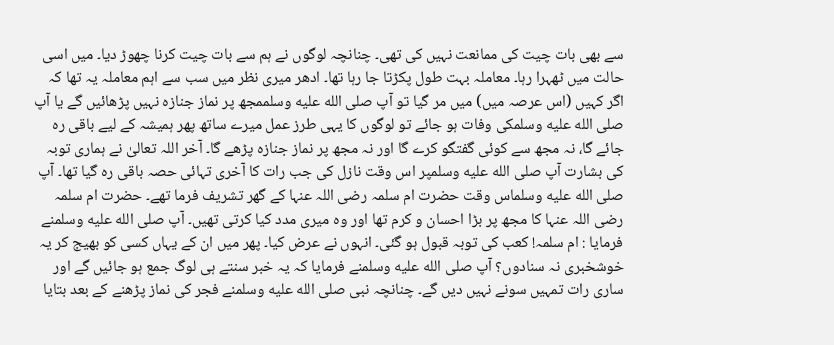سے بھی بات چیت کی ممانعت نہیں کی تھی۔ چنانچہ لوگوں نے ہم سے بات چیت کرنا چھوڑ دیا۔ میں اسی حالت میں ٹھہرا رہا۔ معاملہ بہت طول پکڑتا جا رہا تھا۔ ادھر میری نظر میں سب سے اہم معاملہ یہ تھا کہ اگر کہیں (اس عرصہ میں) میں مر گیا تو آپ صلى الله عليه وسلممجھ پر نماز جنازہ نہیں پڑھائیں گے یا آپ صلى الله عليه وسلمکی وفات ہو جائے تو لوگوں کا یہی طرز عمل میرے ساتھ پھر ہمیشہ کے لیے باقی رہ جائے گا، نہ مجھ سے کوئی گفتگو کرے گا اور نہ مجھ پر نماز جنازہ پڑھے گا۔ آخر اللہ تعالیٰ نے ہماری توبہ کی بشارت آپ صلى الله عليه وسلمپر اس وقت نازل کی جب رات کا آخری تہائی حصہ باقی رہ گیا تھا۔ آپ صلى الله عليه وسلماس وقت حضرت ام سلمہ رضی اللہ عنہا کے گھر تشریف فرما تھے۔ حضرت ام سلمہ رضی اللہ عنہا کا مجھ پر بڑا احسان و کرم تھا اور وہ میری مدد کیا کرتی تھیں۔ آپ صلى الله عليه وسلمنے فرمایا : ام سلمہ! کعب کی توبہ قبول ہو گئی۔ انہوں نے عرض کیا۔ پھر میں ان کے یہاں کسی کو بھیج کر یہ خوشخبری نہ سنادوں؟ آپ صلى الله عليه وسلمنے فرمایا کہ یہ خبر سنتے ہی لوگ جمع ہو جائیں گے اور ساری رات تمہیں سونے نہیں دیں گے۔ چنانچہ نبی صلى الله عليه وسلمنے فجر کی نماز پڑھنے کے بعد بتایا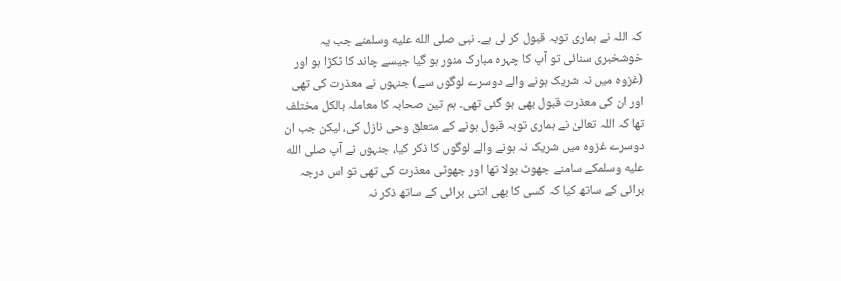کہ اللہ نے ہماری توبہ قبول کر لی ہے۔ نبی صلى الله عليه وسلمنے جب یہ خوشخبری سنائی تو آپ کا چہرہ مبارک منور ہو گیا جیسے چاند کا ٹکڑا ہو اور (غزوہ میں نہ شریک ہونے والے دوسرے لوگوں سے) جنہوں نے معذرت کی تھی اور ان کی معذرت قبول بھی ہو گئی تھی۔ ہم تین صحابہ کا معاملہ بالکل مختلف تھا کہ اللہ تعالیٰ نے ہماری توبہ قبول ہونے کے متعلق وحی نازل کی، لیکن جب ان دوسرے غزوہ میں شریک نہ ہونے والے لوگوں کا ذکر کیا، جنہوں نے آپ صلى الله عليه وسلمکے سامنے جھوٹ بولا تھا اور جھوٹی معذرت کی تھی تو اس درجہ برائی کے ساتھ کیا کہ کسی کا بھی اتنی برائی کے ساتھ ذکر نہ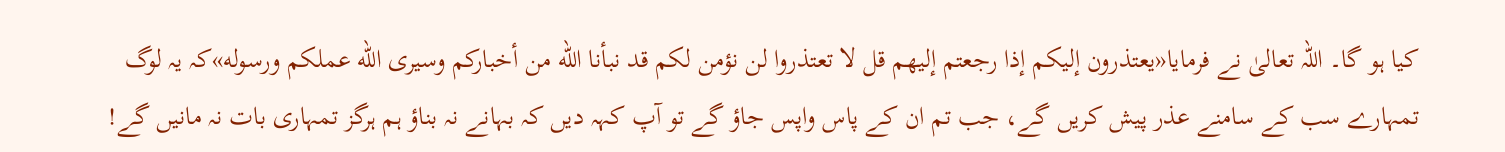کیا ہو گا۔ اللہ تعالیٰ نے فرمایا«يعتذرون إليكم إذا رجعتم إليهم قل لا تعتذروا لن نؤمن لكم قد نبأنا الله من أخباركم وسيرى الله عملكم ورسوله»کہ یہ لوگ تمہارے سب کے سامنے عذر پیش کریں گے، جب تم ان کے پاس واپس جاؤ گے تو آپ کہہ دیں کہ بہانے نہ بناؤ ہم ہرگز تمہاری بات نہ مانیں گے!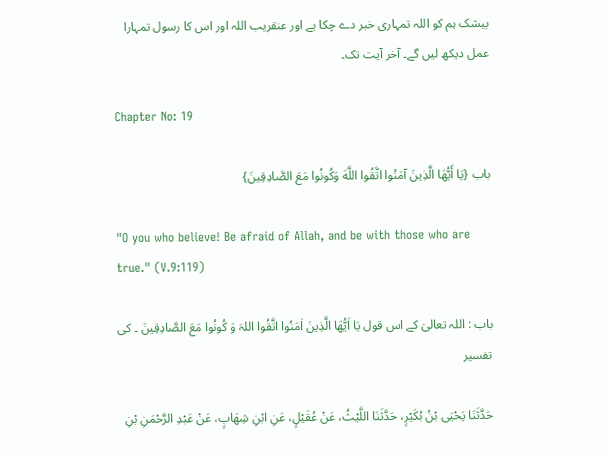بیشک ہم کو اللہ تمہاری خبر دے چکا ہے اور عنقریب اللہ اور اس کا رسول تمہارا عمل دیکھ لیں گے۔ آخر آیت تک۔

Chapter No: 19

باب {يَا أَيُّهَا الَّذِينَ آمَنُوا اتَّقُوا اللَّهَ وَكُونُوا مَعَ الصَّادِقِينَ}

"O you who believe! Be afraid of Allah, and be with those who are true." (V.9:119)

باب : اللہ تعالیٰ کے اس قول یَا اَیُّھَا الَّذِینَ اٰمَنُوا اتَّقُوا اللہَ وَ کُونُوا مَعَ الصَّادِقِینَ ۔ کی تفسیر

حَدَّثَنَا يَحْيَى بْنُ بُكَيْرٍ، حَدَّثَنَا اللَّيْثُ، عَنْ عُقَيْلٍ، عَنِ ابْنِ شِهَابٍ، عَنْ عَبْدِ الرَّحْمَنِ بْنِ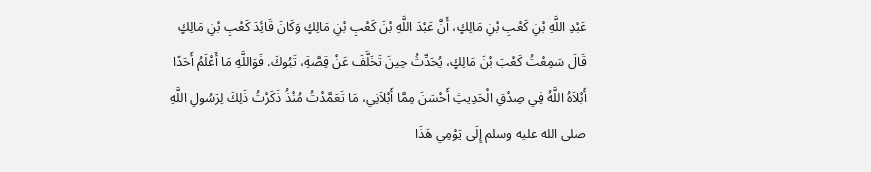عَبْدِ اللَّهِ بْنِ كَعْبِ بْنِ مَالِكٍ، أَنَّ عَبْدَ اللَّهِ بْنَ كَعْبِ بْنِ مَالِكٍ وَكَانَ قَائِدَ كَعْبِ بْنِ مَالِكٍ قَالَ سَمِعْتُ كَعْبَ بْنَ مَالِكٍ، يُحَدِّثُ حِينَ تَخَلَّفَ عَنْ قِصَّةِ، تَبُوكَ. فَوَاللَّهِ مَا أَعْلَمُ أَحَدًا أَبْلاَهُ اللَّهُ فِي صِدْقِ الْحَدِيثِ أَحْسَنَ مِمَّا أَبْلاَنِي، مَا تَعَمَّدْتُ مُنْذُ ذَكَرْتُ ذَلِكَ لِرَسُولِ اللَّهِ صلى الله عليه وسلم إِلَى يَوْمِي هَذَا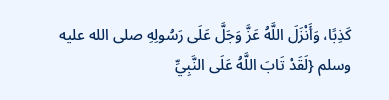كَذِبًا، وَأَنْزَلَ اللَّهُ عَزَّ وَجَلَّ عَلَى رَسُولِهِ صلى الله عليه وسلم {لَقَدْ تَابَ اللَّهُ عَلَى النَّبِيِّ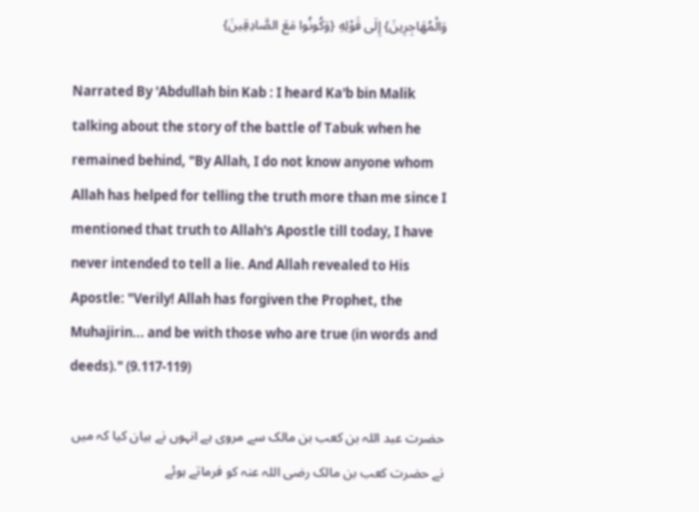وَالْمُهَاجِرِينَ} إِلَى قَوْلِهِ {وَكُونُوا مَعَ الصَّادِقِينَ}

Narrated By 'Abdullah bin Kab : I heard Ka'b bin Malik talking about the story of the battle of Tabuk when he remained behind, "By Allah, I do not know anyone whom Allah has helped for telling the truth more than me since I mentioned that truth to Allah's Apostle till today, I have never intended to tell a lie. And Allah revealed to His Apostle: "Verily! Allah has forgiven the Prophet, the Muhajirin... and be with those who are true (in words and deeds)." (9.117-119)

حضرت عبد اللہ بن کعب بن مالک سے مروی ہے انہوں نے بیان کیا کہ میں نے حضرت کعب بن مالک رضی اللہ عنہ کو فرماتے ہوئے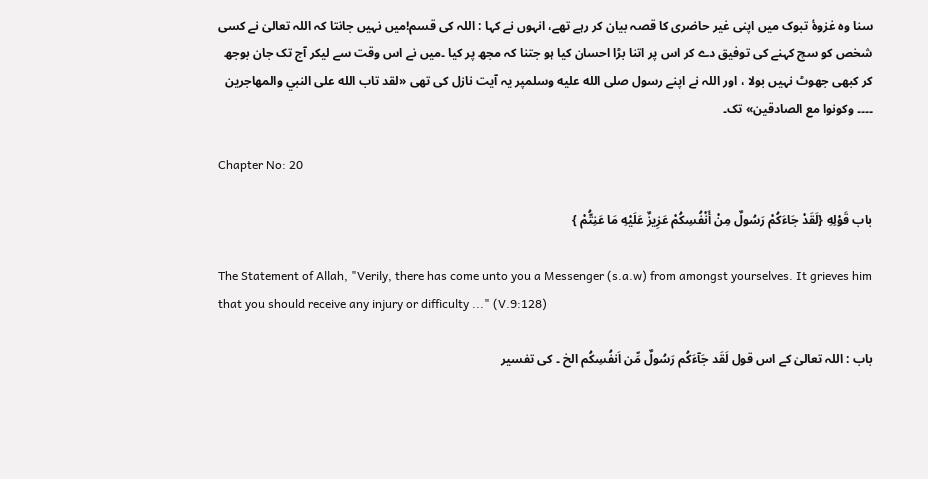سنا وہ غزوۂ تبوک میں اپنی غیر حاضری کا قصہ بیان کر رہے تھے، انہوں نے کہا : اللہ کی قسم!میں نہیں جانتا کہ اللہ تعالیٰ نے کسی شخص کو سچ کہنے کی توفیق دے کر اس پر اتنا بڑا احسان کیا ہو جتنا کہ مجھ پر کیا ۔میں نے اس وقت سے لیکر آج تک جان بوجھ کر کبھی جھوٹ نہیں بولا ، اور اللہ نے اپنے رسول صلى الله عليه وسلمپر یہ آیت نازل کی تھی «لقد تاب الله على النبي والمهاجرين ۔۔۔۔ وكونوا مع الصادقين» تک۔

Chapter No: 20

باب قَوْلِهِ {لَقَدْ جَاءَكُمْ رَسُولٌ مِنْ أَنْفُسِكُمْ عَزِيزٌ عَلَيْهِ مَا عَنِتُّمْ }

The Statement of Allah, "Verily, there has come unto you a Messenger (s.a.w) from amongst yourselves. It grieves him that you should receive any injury or difficulty ..." (V.9:128)

باب : اللہ تعالیٰ کے اس قول لَقَد جَآءَکُم رَسُولٌ مِّن اَنفُسِکُم الخ ۔ کی تفسیر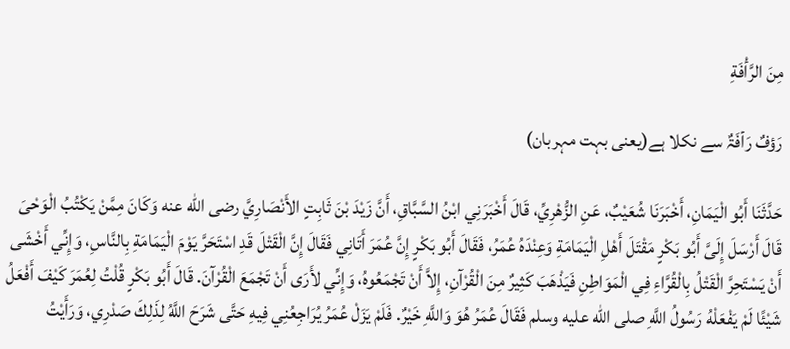مِنَ الرَّأْفَةِ

رَؤفٌ رَاۡفَۃٌ سے نکلا ہے(یعنی بہت مہربان)

حَدَّثَنَا أَبُو الْيَمَانِ، أَخْبَرَنَا شُعَيْبٌ، عَنِ الزُّهْرِيِّ، قَالَ أَخْبَرَنِي ابْنُ السَّبَّاقِ، أَنَّ زَيْدَ بْنَ ثَابِتٍ الأَنْصَارِيَّ رضى الله عنه وَكَانَ مِمَّنْ يَكْتُبُ الْوَحْىَ قَالَ أَرْسَلَ إِلَىَّ أَبُو بَكْرٍ مَقْتَلَ أَهْلِ الْيَمَامَةِ وَعِنْدَهُ عُمَرُ، فَقَالَ أَبُو بَكْرٍ إِنَّ عُمَرَ أَتَانِي فَقَالَ إِنَّ الْقَتْلَ قَدِ اسْتَحَرَّ يَوْمَ الْيَمَامَةِ بِالنَّاسِ، وَإِنِّي أَخْشَى أَنْ يَسْتَحِرَّ الْقَتْلُ بِالْقُرَّاءِ فِي الْمَوَاطِنِ فَيَذْهَبَ كَثِيرٌ مِنَ الْقُرْآنِ، إِلاَّ أَنْ تَجْمَعُوهُ، وَإِنِّي لأَرَى أَنْ تَجْمَعَ الْقُرْآنَ. قَالَ أَبُو بَكْرٍ قُلْتُ لِعُمَرَ كَيْفَ أَفْعَلُ شَيْئًا لَمْ يَفْعَلْهُ رَسُولُ اللَّهِ صلى الله عليه وسلم فَقَالَ عُمَرُ هُوَ وَاللَّهِ خَيْرٌ. فَلَمْ يَزَلْ عُمَرُ يُرَاجِعُنِي فِيهِ حَتَّى شَرَحَ اللَّهُ لِذَلِكَ صَدْرِي، وَرَأَيْتُ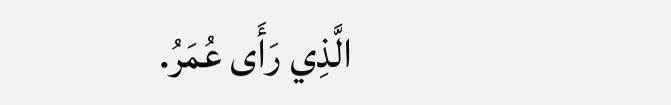الَّذِي رَأَى عُمَرُ.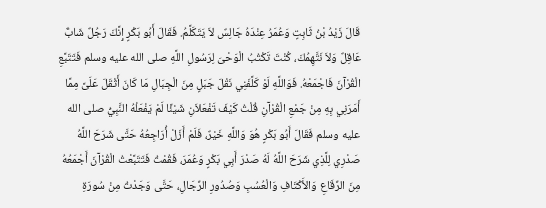قَالَ زَيْدُ بْنُ ثَابِتٍ وَعُمَرُ عِنْدَهُ جَالِسٌ لاَ يَتَكَلَّمُ. فَقَالَ أَبُو بَكْرٍ إِنَّكَ رَجُلٌ شَابٌّ عَاقِلٌ وَلاَ نَتَّهِمُكَ، كُنْتَ تَكْتُبُ الْوَحْىَ لِرَسُولِ اللَّهِ صلى الله عليه وسلم فَتَتَبَّعِ الْقُرْآنَ فَاجْمَعْهُ. فَوَاللَّهِ لَوْ كَلَّفَنِي نَقْلَ جَبَلٍ مِنَ الْجِبَالِ مَا كَانَ أَثْقَلَ عَلَىَّ مِمَّا أَمَرَنِي بِهِ مِنْ جَمْعِ الْقُرْآنِ قُلْتُ كَيْفَ تَفْعَلاَنِ شَيْئًا لَمْ يَفْعَلْهُ النَّبِيُّ صلى الله عليه وسلم فَقَالَ أَبُو بَكْرٍ هُوَ وَاللَّهِ خَيْرٌ، فَلَمْ أَزَلْ أُرَاجِعُهُ حَتَّى شَرَحَ اللَّهُ صَدْرِي لِلَّذِي شَرَحَ اللَّهُ لَهُ صَدْرَ أَبِي بَكْرٍ وَعُمَرَ، فَقُمْتُ فَتَتَبَّعْتُ الْقُرْآنَ أَجْمَعُهُ مِنَ الرِّقَاعِ وَالأَكْتَافِ وَالْعُسُبِ وَصُدُورِ الرِّجَالِ، حَتَّى وَجَدْتُ مِنْ سُورَةِ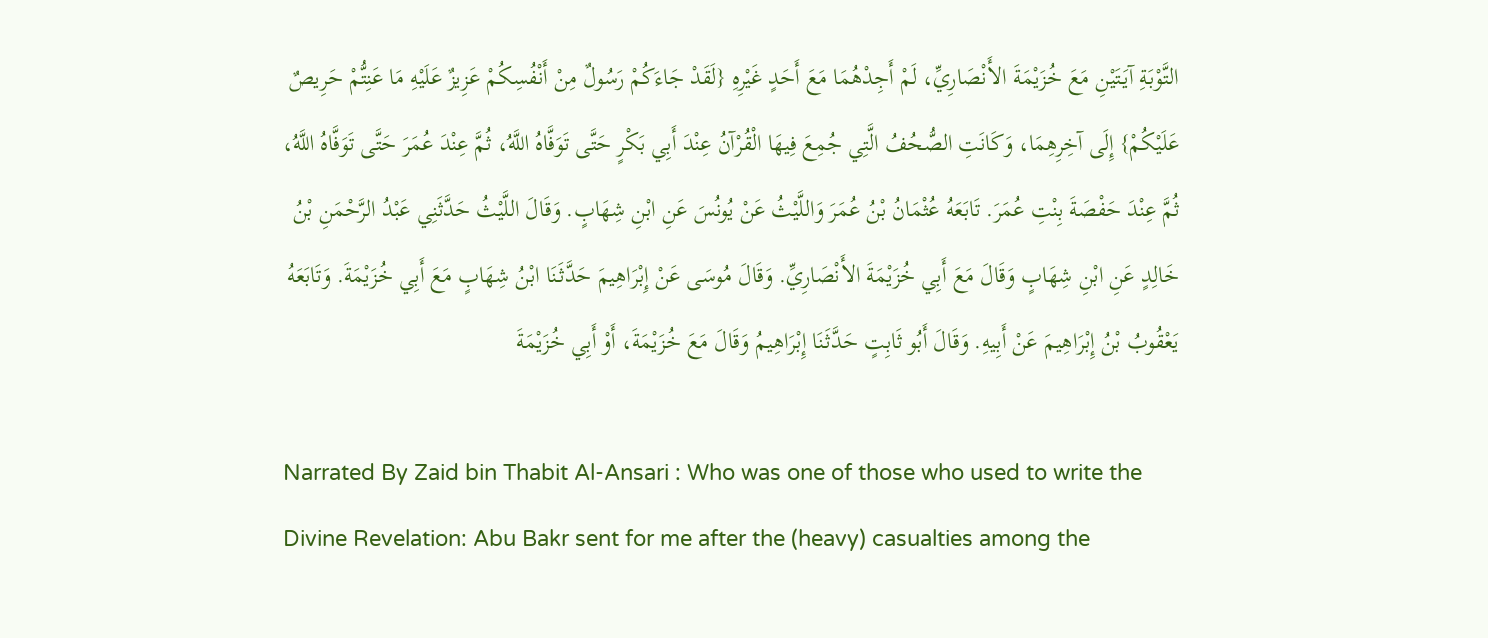التَّوْبَةِ آيَتَيْنِ مَعَ خُزَيْمَةَ الأَنْصَارِيِّ، لَمْ أَجِدْهُمَا مَعَ أَحَدٍ غَيْرِهِ {لَقَدْ جَاءَكُمْ رَسُولٌ مِنْ أَنْفُسِكُمْ عَزِيزٌ عَلَيْهِ مَا عَنِتُّمْ حَرِيصٌ عَلَيْكُمْ} إِلَى آخِرِهِمَا، وَكَانَتِ الصُّحُفُ الَّتِي جُمِعَ فِيهَا الْقُرْآنُ عِنْدَ أَبِي بَكْرٍ حَتَّى تَوَفَّاهُ اللَّهُ، ثُمَّ عِنْدَ عُمَرَ حَتَّى تَوَفَّاهُ اللَّهُ، ثُمَّ عِنْدَ حَفْصَةَ بِنْتِ عُمَرَ. تَابَعَهُ عُثْمَانُ بْنُ عُمَرَ وَاللَّيْثُ عَنْ يُونُسَ عَنِ ابْنِ شِهَابٍ. وَقَالَ اللَّيْثُ حَدَّثَنِي عَبْدُ الرَّحْمَنِ بْنُ خَالِدٍ عَنِ ابْنِ شِهَابٍ وَقَالَ مَعَ أَبِي خُزَيْمَةَ الأَنْصَارِيِّ. وَقَالَ مُوسَى عَنْ إِبْرَاهِيمَ حَدَّثَنَا ابْنُ شِهَابٍ مَعَ أَبِي خُزَيْمَةَ. وَتَابَعَهُ يَعْقُوبُ بْنُ إِبْرَاهِيمَ عَنْ أَبِيهِ. وَقَالَ أَبُو ثَابِتٍ حَدَّثَنَا إِبْرَاهِيمُ وَقَالَ مَعَ خُزَيْمَةَ، أَوْ أَبِي خُزَيْمَةَ

Narrated By Zaid bin Thabit Al-Ansari : Who was one of those who used to write the Divine Revelation: Abu Bakr sent for me after the (heavy) casualties among the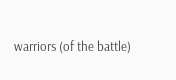warriors (of the battle)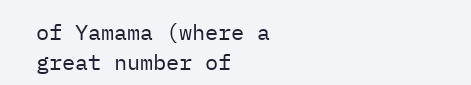of Yamama (where a great number of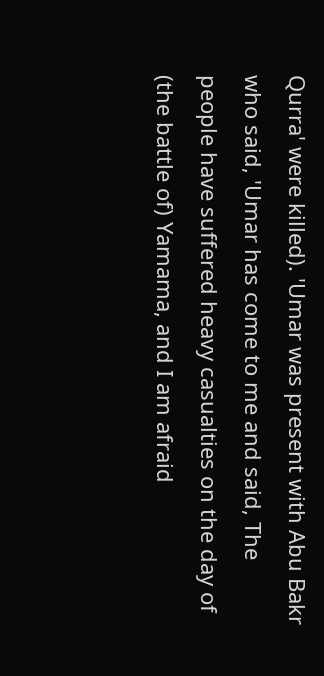Qurra' were killed). 'Umar was present with Abu Bakr who said, 'Umar has come to me and said, The people have suffered heavy casualties on the day of (the battle of) Yamama, and I am afraid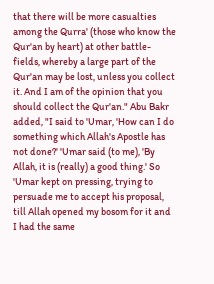that there will be more casualties among the Qurra' (those who know the Qur'an by heart) at other battle-fields, whereby a large part of the Qur'an may be lost, unless you collect it. And I am of the opinion that you should collect the Qur'an." Abu Bakr added, "I said to 'Umar, 'How can I do something which Allah's Apostle has not done?' 'Umar said (to me), 'By Allah, it is (really) a good thing.' So 'Umar kept on pressing, trying to persuade me to accept his proposal, till Allah opened my bosom for it and I had the same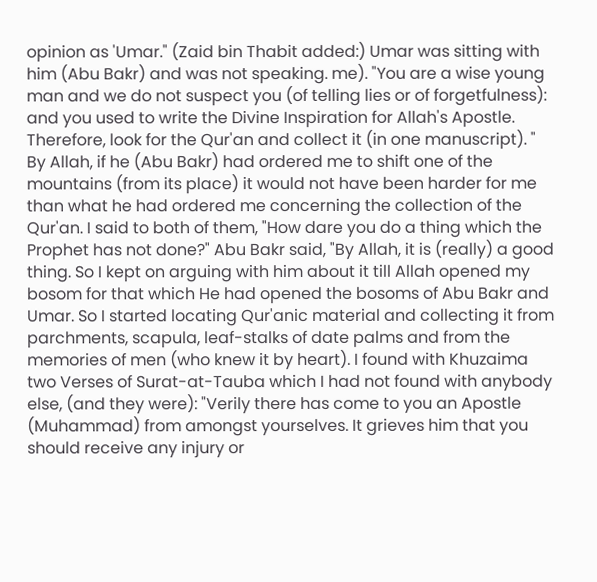opinion as 'Umar." (Zaid bin Thabit added:) Umar was sitting with him (Abu Bakr) and was not speaking. me). "You are a wise young man and we do not suspect you (of telling lies or of forgetfulness): and you used to write the Divine Inspiration for Allah's Apostle. Therefore, look for the Qur'an and collect it (in one manuscript). " By Allah, if he (Abu Bakr) had ordered me to shift one of the mountains (from its place) it would not have been harder for me than what he had ordered me concerning the collection of the Qur'an. I said to both of them, "How dare you do a thing which the Prophet has not done?" Abu Bakr said, "By Allah, it is (really) a good thing. So I kept on arguing with him about it till Allah opened my bosom for that which He had opened the bosoms of Abu Bakr and Umar. So I started locating Qur'anic material and collecting it from parchments, scapula, leaf-stalks of date palms and from the memories of men (who knew it by heart). I found with Khuzaima two Verses of Surat-at-Tauba which I had not found with anybody else, (and they were): "Verily there has come to you an Apostle (Muhammad) from amongst yourselves. It grieves him that you should receive any injury or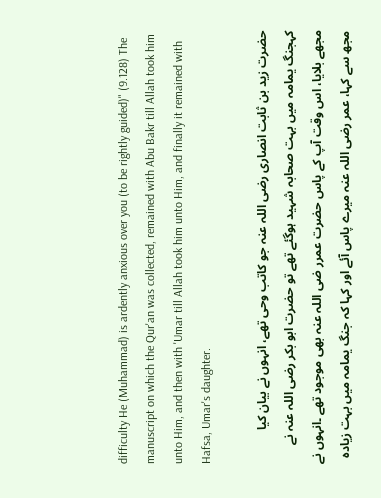difficulty He (Muhammad) is ardently anxious over you (to be rightly guided)" (9.128) The manuscript on which the Qur'an was collected, remained with Abu Bakr till Allah took him unto Him, and then with 'Umar till Allah took him unto Him, and finally it remained with Hafsa, Umar's daughter.

حضرت زید بن ثابت انصاری رضی اللہ عنہ جو کاتب وحی تھے، انہوں نے بیان کیا کہجنگ یمامہ میں بہت صحابہ شہید ہوگئے تھے تو حضرت ابو بکر رضی اللہ عنہ نے مجھے بلایا، اس وقت آپ کے پاس حضرت عمرر ضی اللہ عنہ بھی موجود تھے ۔انہوں نے مجھ سے کہا، عمر رضی اللہ عنہ میرے پاس آئے اور کہا کہ جنگ یمامہ میں بہت زیادہ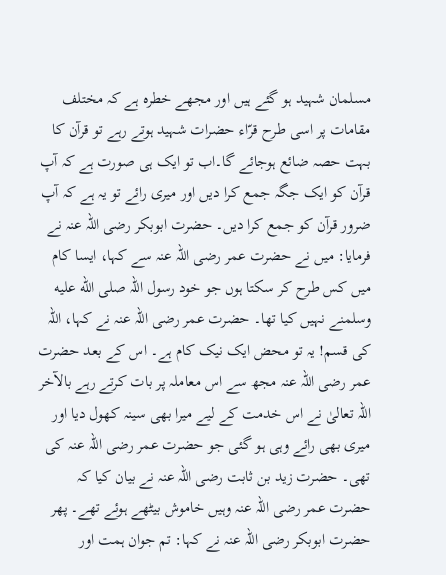مسلمان شہید ہو گئے ہیں اور مجھے خطرہ ہے کہ مختلف مقامات پر اسی طرح قرّاء حضرات شہید ہوتے رہے تو قرآن کا بہت حصہ ضائع ہوجائے گا۔اب تو ایک ہی صورت ہے کہ آپ قرآن کو ایک جگہ جمع کرا دیں اور میری رائے تو یہ ہے کہ آپ ضرور قرآن کو جمع کرا دیں۔ حضرت ابوبکر رضی اللہ عنہ نے فرمایا: میں نے حضرت عمر رضی اللہ عنہ سے کہا، ایسا کام میں کس طرح کر سکتا ہوں جو خود رسول اللہ صلى الله عليه وسلمنے نہیں کیا تھا۔ حضرت عمر رضی اللہ عنہ نے کہا، اللہ کی قسم! یہ تو محض ایک نیک کام ہے۔ اس کے بعد حضرت عمر رضی اللہ عنہ مجھ سے اس معاملہ پر بات کرتے رہے بالآخر اللہ تعالیٰ نے اس خدمت کے لیے میرا بھی سینہ کھول دیا اور میری بھی رائے وہی ہو گئی جو حضرت عمر رضی اللہ عنہ کی تھی۔ حضرت زید بن ثابت رضی اللہ عنہ نے بیان کیا کہ حضرت عمر رضی اللہ عنہ وہیں خاموش بیٹھے ہوئے تھے۔ پھر حضرت ابوبکر رضی اللہ عنہ نے کہا: تم جوان ہمت اور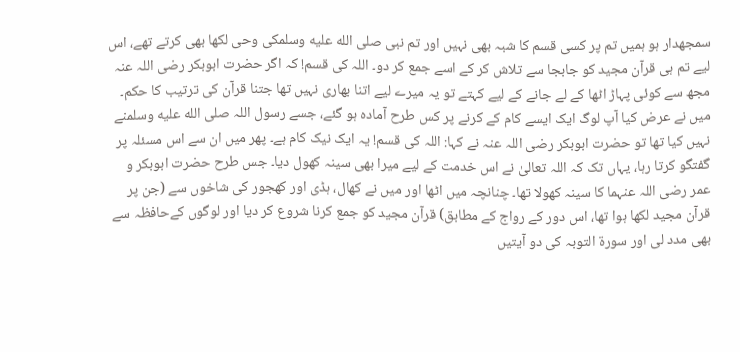سمجھدار ہو ہمیں تم پر کسی قسم کا شبہ بھی نہیں اور تم نبی صلى الله عليه وسلمکی وحی لکھا بھی کرتے تھے، اس لیے تم ہی قرآن مجید کو جابجا سے تلاش کر کے اسے جمع کر دو۔ اللہ کی قسم! کہ اگر حضرت ابوبکر رضی اللہ عنہ مجھ سے کوئی پہاڑ اٹھا کے لے جانے کے لیے کہتے تو یہ میرے لیے اتنا بھاری نہیں تھا جتنا قرآن کی ترتیب کا حکم۔ میں نے عرض کیا آپ لوگ ایک ایسے کام کے کرنے پر کس طرح آمادہ ہو گئے، جسے رسول اللہ صلى الله عليه وسلمنے نہیں کیا تھا تو حضرت ابوبکر رضی اللہ عنہ نے کہا: اللہ کی قسم! یہ ایک نیک کام ہے۔ پھر میں ان سے اس مسئلہ پر گفتگو کرتا رہا، یہاں تک کہ اللہ تعالیٰ نے اس خدمت کے لیے میرا بھی سینہ کھول دیا۔ جس طرح حضرت ابوبکر و عمر رضی اللہ عنہما کا سینہ کھولا تھا۔ چنانچہ میں اٹھا اور میں نے کھال، ہڈی اور کھجور کی شاخوں سے (جن پر قرآن مجید لکھا ہوا تھا، اس دور کے رواج کے مطابق) قرآن مجید کو جمع کرنا شروع کر دیا اور لوگوں کےحافظہ سے بھی مدد لی اور سورۃ التوبہ کی دو آیتیں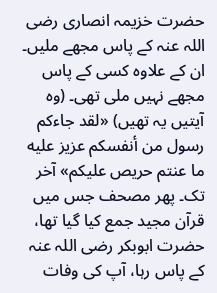حضرت خزیمہ انصاری رضی اللہ عنہ کے پاس مجھے ملیں۔ ان کے علاوہ کسی کے پاس مجھے نہیں ملی تھی۔ (وہ آیتیں یہ تھیں) «لقد جاءكم رسول من أنفسكم عزيز عليه ما عنتم حريص عليكم» آخر تک۔ پھر مصحف جس میں قرآن مجید جمع کیا گیا تھا، حضرت ابوبکر رضی اللہ عنہ کے پاس رہا، آپ کی وفات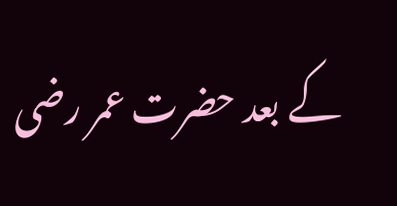کے بعد حضرت عمر رضی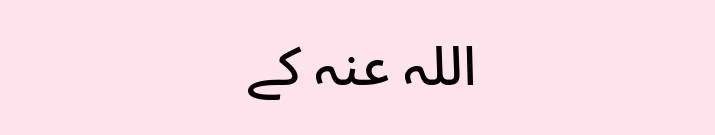اللہ عنہ کے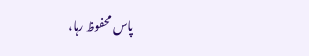پاس محفوظ رہا،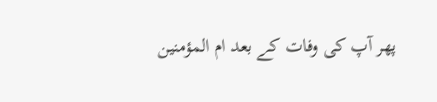پھر آپ کی وفات کے بعد ام المؤمنین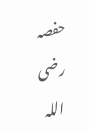حفصہ رضی اللہ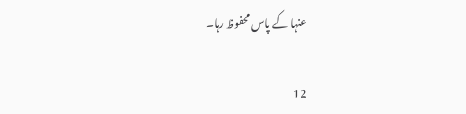عنہا کے پاس محفوظ رہا۔

12